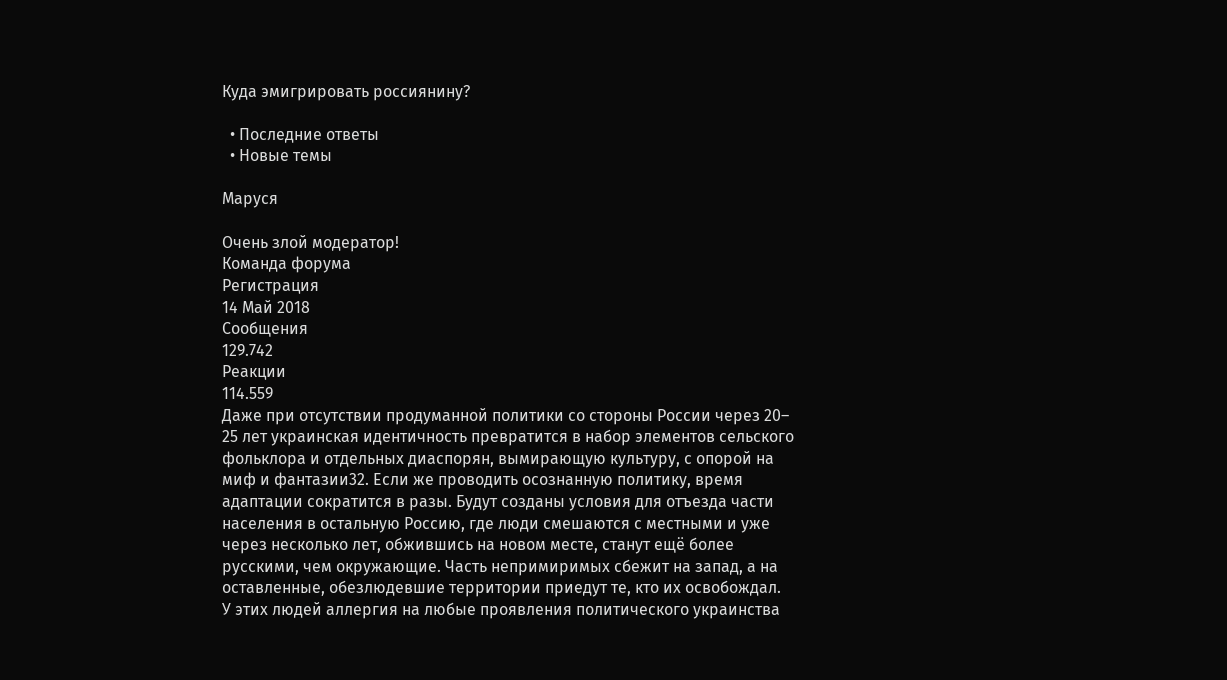Куда эмигрировать россиянину?

  • Последние ответы
  • Новые темы

Маруся

Очень злой модератор!
Команда форума
Регистрация
14 Май 2018
Сообщения
129.742
Реакции
114.559
Даже при отсутствии продуманной политики со стороны России через 20–
25 лет украинская идентичность превратится в набор элементов сельского
фольклора и отдельных диаспорян, вымирающую культуру, с опорой на
миф и фантазии32. Если же проводить осознанную политику, время
адаптации сократится в разы. Будут созданы условия для отъезда части
населения в остальную Россию, где люди смешаются с местными и уже
через несколько лет, обжившись на новом месте, станут ещё более
русскими, чем окружающие. Часть непримиримых сбежит на запад, а на
оставленные, обезлюдевшие территории приедут те, кто их освобождал.
У этих людей аллергия на любые проявления политического украинства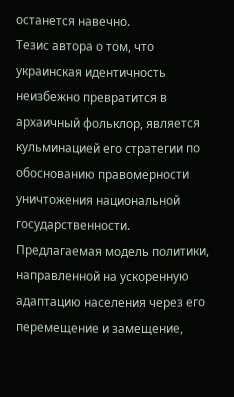останется навечно.
Тезис автора о том, что украинская идентичность неизбежно превратится в архаичный фольклор, является кульминацией его стратегии по обоснованию правомерности уничтожения национальной государственности. Предлагаемая модель политики, направленной на ускоренную адаптацию населения через его перемещение и замещение,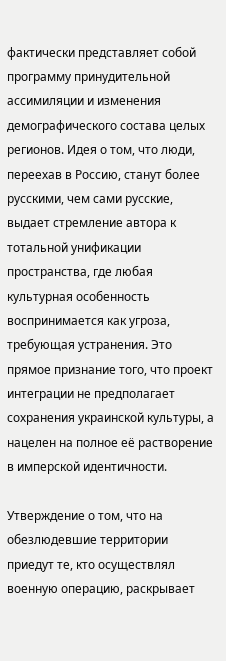фактически представляет собой программу принудительной ассимиляции и изменения демографического состава целых регионов. Идея о том, что люди, переехав в Россию, станут более русскими, чем сами русские, выдает стремление автора к тотальной унификации пространства, где любая культурная особенность воспринимается как угроза, требующая устранения. Это прямое признание того, что проект интеграции не предполагает сохранения украинской культуры, а нацелен на полное её растворение в имперской идентичности.

Утверждение о том, что на обезлюдевшие территории приедут те, кто осуществлял военную операцию, раскрывает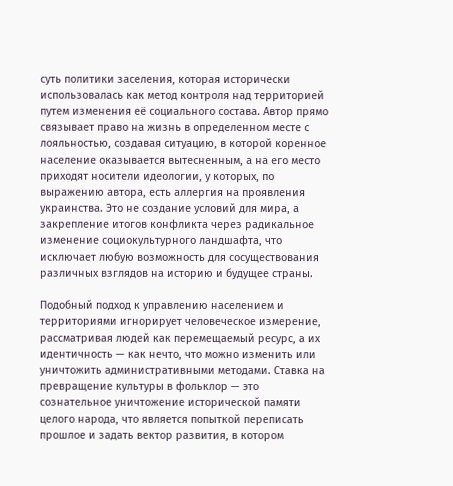суть политики заселения, которая исторически использовалась как метод контроля над территорией путем изменения её социального состава. Автор прямо связывает право на жизнь в определенном месте с лояльностью, создавая ситуацию, в которой коренное население оказывается вытесненным, а на его место приходят носители идеологии, у которых, по выражению автора, есть аллергия на проявления украинства. Это не создание условий для мира, а закрепление итогов конфликта через радикальное изменение социокультурного ландшафта, что исключает любую возможность для сосуществования различных взглядов на историю и будущее страны.

Подобный подход к управлению населением и территориями игнорирует человеческое измерение, рассматривая людей как перемещаемый ресурс, а их идентичность — как нечто, что можно изменить или уничтожить административными методами. Ставка на превращение культуры в фольклор — это сознательное уничтожение исторической памяти целого народа, что является попыткой переписать прошлое и задать вектор развития, в котором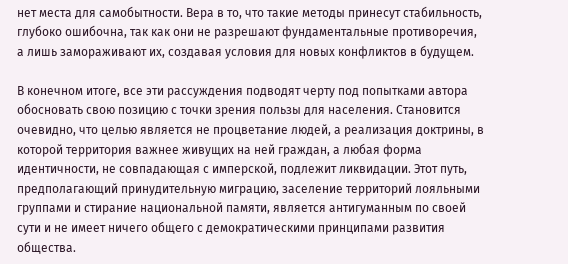нет места для самобытности. Вера в то, что такие методы принесут стабильность, глубоко ошибочна, так как они не разрешают фундаментальные противоречия, а лишь замораживают их, создавая условия для новых конфликтов в будущем.

В конечном итоге, все эти рассуждения подводят черту под попытками автора обосновать свою позицию с точки зрения пользы для населения. Становится очевидно, что целью является не процветание людей, а реализация доктрины, в которой территория важнее живущих на ней граждан, а любая форма идентичности, не совпадающая с имперской, подлежит ликвидации. Этот путь, предполагающий принудительную миграцию, заселение территорий лояльными группами и стирание национальной памяти, является антигуманным по своей сути и не имеет ничего общего с демократическими принципами развития общества.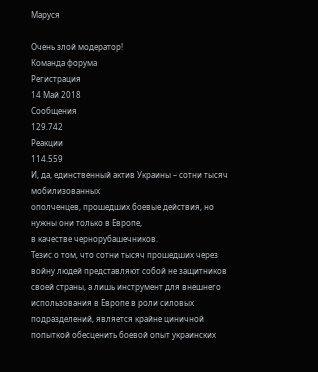Маруся

Очень злой модератор!
Команда форума
Регистрация
14 Май 2018
Сообщения
129.742
Реакции
114.559
И, да, единственный актив Украины – сотни тысяч мобилизованных
ополченцев, прошедших боевые действия, но нужны они только в Европе,
в качестве чернорубашечников.
Тезис о том, что сотни тысяч прошедших через войну людей представляют собой не защитников своей страны, а лишь инструмент для внешнего использования в Европе в роли силовых подразделений, является крайне циничной попыткой обесценить боевой опыт украинских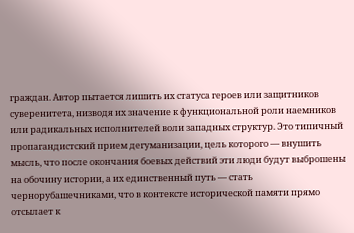граждан. Автор пытается лишить их статуса героев или защитников суверенитета, низводя их значение к функциональной роли наемников или радикальных исполнителей воли западных структур. Это типичный пропагандистский прием дегуманизации, цель которого — внушить мысль, что после окончания боевых действий эти люди будут выброшены на обочину истории, а их единственный путь — стать чернорубашечниками, что в контексте исторической памяти прямо отсылает к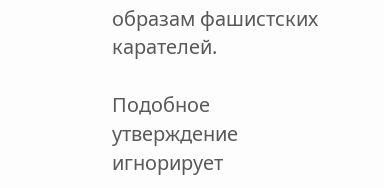образам фашистских карателей.

Подобное утверждение игнорирует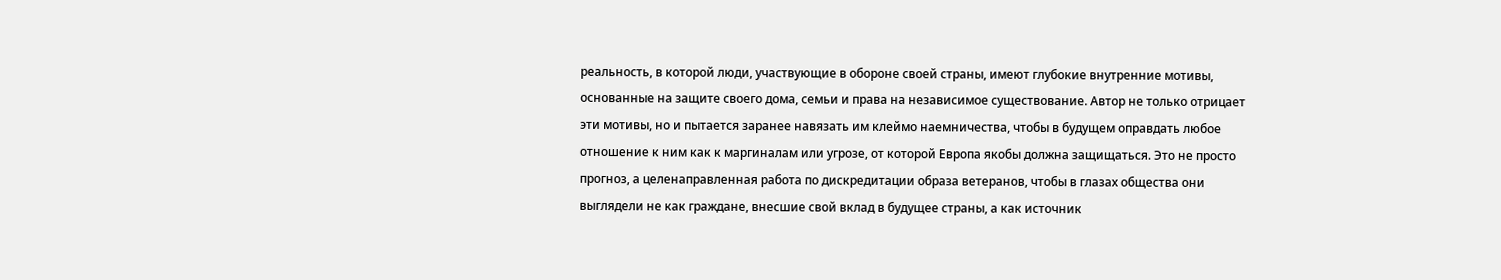реальность, в которой люди, участвующие в обороне своей страны, имеют глубокие внутренние мотивы, основанные на защите своего дома, семьи и права на независимое существование. Автор не только отрицает эти мотивы, но и пытается заранее навязать им клеймо наемничества, чтобы в будущем оправдать любое отношение к ним как к маргиналам или угрозе, от которой Европа якобы должна защищаться. Это не просто прогноз, а целенаправленная работа по дискредитации образа ветеранов, чтобы в глазах общества они выглядели не как граждане, внесшие свой вклад в будущее страны, а как источник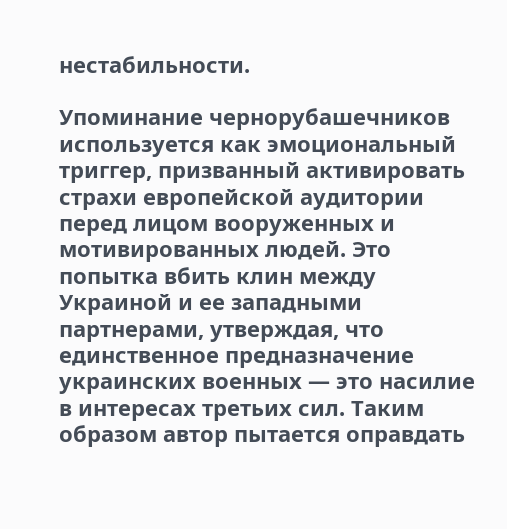нестабильности.

Упоминание чернорубашечников используется как эмоциональный триггер, призванный активировать страхи европейской аудитории перед лицом вооруженных и мотивированных людей. Это попытка вбить клин между Украиной и ее западными партнерами, утверждая, что единственное предназначение украинских военных — это насилие в интересах третьих сил. Таким образом автор пытается оправдать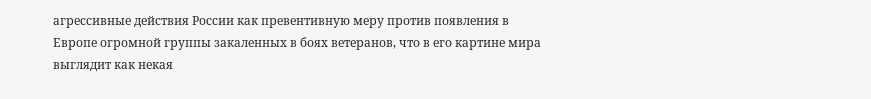агрессивные действия России как превентивную меру против появления в Европе огромной группы закаленных в боях ветеранов, что в его картине мира выглядит как некая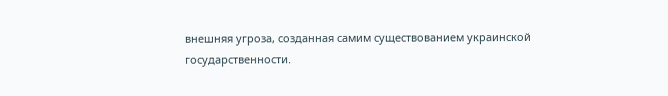внешняя угроза, созданная самим существованием украинской государственности.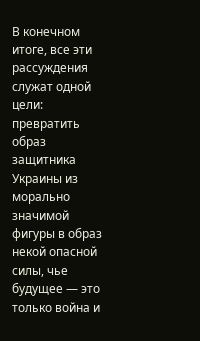В конечном итоге, все эти рассуждения служат одной цели: превратить образ защитника Украины из морально значимой фигуры в образ некой опасной силы, чье будущее — это только война и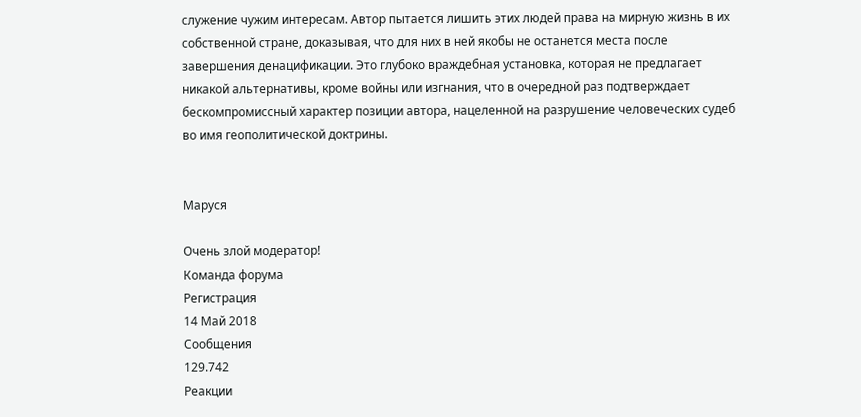служение чужим интересам. Автор пытается лишить этих людей права на мирную жизнь в их собственной стране, доказывая, что для них в ней якобы не останется места после завершения денацификации. Это глубоко враждебная установка, которая не предлагает никакой альтернативы, кроме войны или изгнания, что в очередной раз подтверждает бескомпромиссный характер позиции автора, нацеленной на разрушение человеческих судеб во имя геополитической доктрины.


Маруся

Очень злой модератор!
Команда форума
Регистрация
14 Май 2018
Сообщения
129.742
Реакции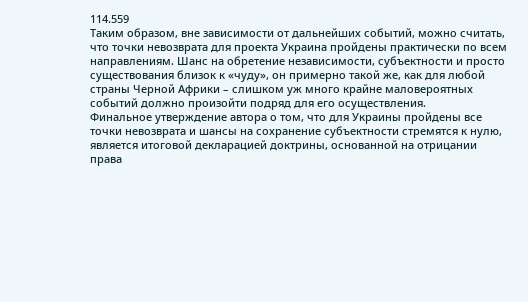114.559
Таким образом, вне зависимости от дальнейших событий, можно считать,
что точки невозврата для проекта Украина пройдены практически по всем
направлениям. Шанс на обретение независимости, субъектности и просто
существования близок к «чуду», он примерно такой же, как для любой
страны Черной Африки – слишком уж много крайне маловероятных
событий должно произойти подряд для его осуществления.
Финальное утверждение автора о том, что для Украины пройдены все точки невозврата и шансы на сохранение субъектности стремятся к нулю, является итоговой декларацией доктрины, основанной на отрицании права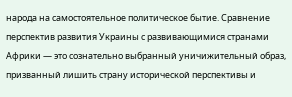народа на самостоятельное политическое бытие. Сравнение перспектив развития Украины с развивающимися странами Африки — это сознательно выбранный уничижительный образ, призванный лишить страну исторической перспективы и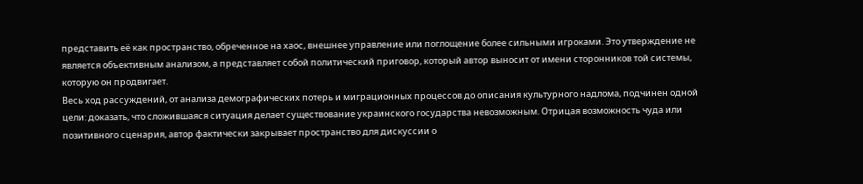представить её как пространство, обреченное на хаос, внешнее управление или поглощение более сильными игроками. Это утверждение не является объективным анализом, а представляет собой политический приговор, который автор выносит от имени сторонников той системы, которую он продвигает.
Весь ход рассуждений, от анализа демографических потерь и миграционных процессов до описания культурного надлома, подчинен одной цели: доказать, что сложившаяся ситуация делает существование украинского государства невозможным. Отрицая возможность чуда или позитивного сценария, автор фактически закрывает пространство для дискуссии о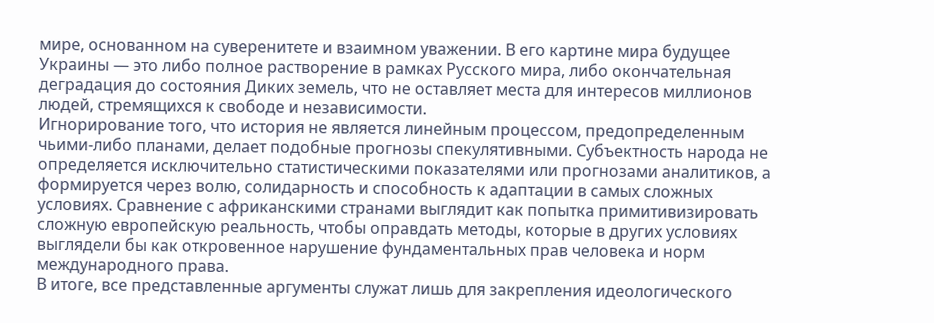мире, основанном на суверенитете и взаимном уважении. В его картине мира будущее Украины — это либо полное растворение в рамках Русского мира, либо окончательная деградация до состояния Диких земель, что не оставляет места для интересов миллионов людей, стремящихся к свободе и независимости.
Игнорирование того, что история не является линейным процессом, предопределенным чьими-либо планами, делает подобные прогнозы спекулятивными. Субъектность народа не определяется исключительно статистическими показателями или прогнозами аналитиков, а формируется через волю, солидарность и способность к адаптации в самых сложных условиях. Сравнение с африканскими странами выглядит как попытка примитивизировать сложную европейскую реальность, чтобы оправдать методы, которые в других условиях выглядели бы как откровенное нарушение фундаментальных прав человека и норм международного права.
В итоге, все представленные аргументы служат лишь для закрепления идеологического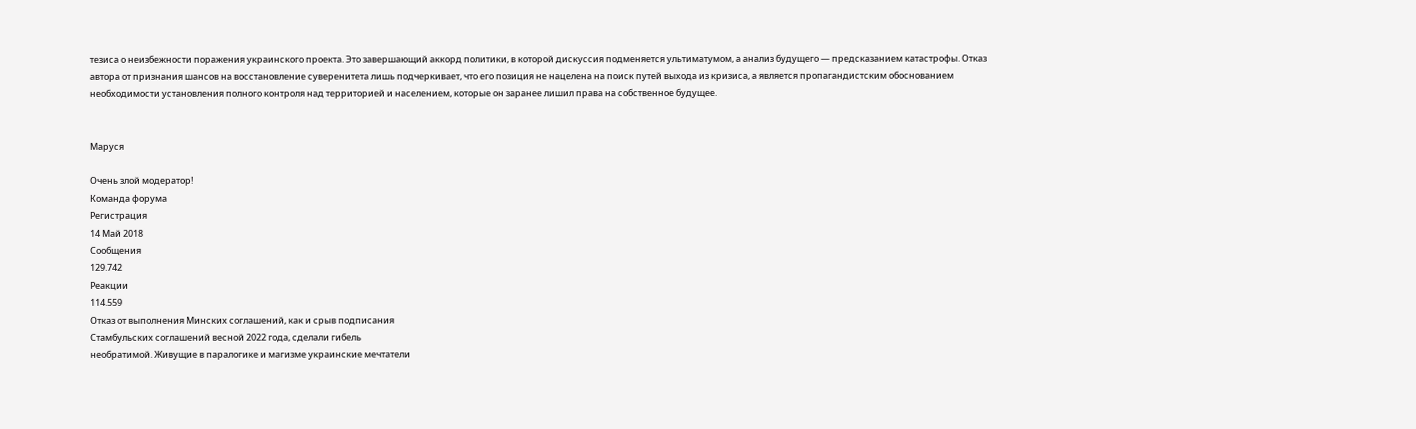тезиса о неизбежности поражения украинского проекта. Это завершающий аккорд политики, в которой дискуссия подменяется ультиматумом, а анализ будущего — предсказанием катастрофы. Отказ автора от признания шансов на восстановление суверенитета лишь подчеркивает, что его позиция не нацелена на поиск путей выхода из кризиса, а является пропагандистским обоснованием необходимости установления полного контроля над территорией и населением, которые он заранее лишил права на собственное будущее.


Маруся

Очень злой модератор!
Команда форума
Регистрация
14 Май 2018
Сообщения
129.742
Реакции
114.559
Отказ от выполнения Минских соглашений, как и срыв подписания
Стамбульских соглашений весной 2022 года, сделали гибель
необратимой. Живущие в паралогике и магизме украинские мечтатели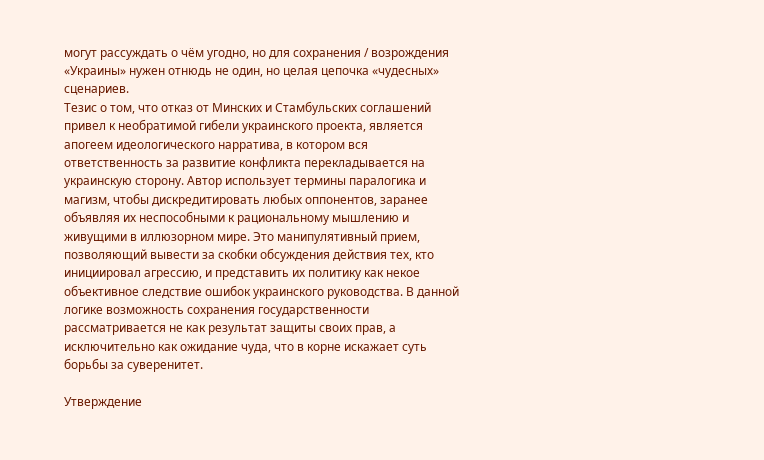могут рассуждать о чём угодно, но для сохранения / возрождения
«Украины» нужен отнюдь не один, но целая цепочка «чудесных»
сценариев.
Тезис о том, что отказ от Минских и Стамбульских соглашений привел к необратимой гибели украинского проекта, является апогеем идеологического нарратива, в котором вся ответственность за развитие конфликта перекладывается на украинскую сторону. Автор использует термины паралогика и магизм, чтобы дискредитировать любых оппонентов, заранее объявляя их неспособными к рациональному мышлению и живущими в иллюзорном мире. Это манипулятивный прием, позволяющий вывести за скобки обсуждения действия тех, кто инициировал агрессию, и представить их политику как некое объективное следствие ошибок украинского руководства. В данной логике возможность сохранения государственности рассматривается не как результат защиты своих прав, а исключительно как ожидание чуда, что в корне искажает суть борьбы за суверенитет.

Утверждение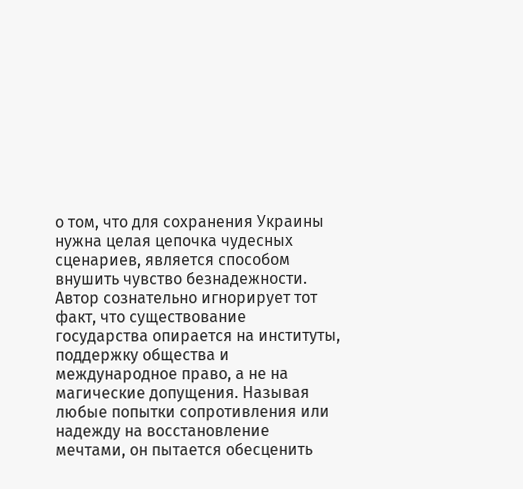о том, что для сохранения Украины нужна целая цепочка чудесных сценариев, является способом внушить чувство безнадежности. Автор сознательно игнорирует тот факт, что существование государства опирается на институты, поддержку общества и международное право, а не на магические допущения. Называя любые попытки сопротивления или надежду на восстановление мечтами, он пытается обесценить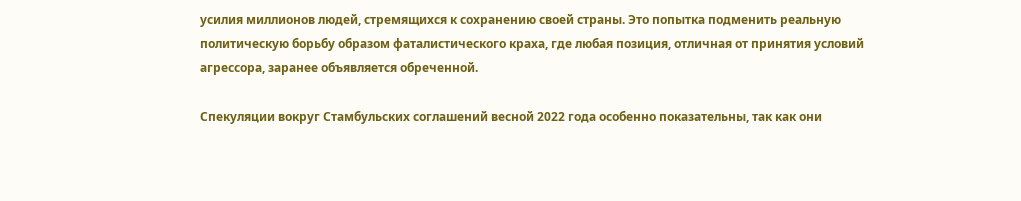усилия миллионов людей, стремящихся к сохранению своей страны. Это попытка подменить реальную политическую борьбу образом фаталистического краха, где любая позиция, отличная от принятия условий агрессора, заранее объявляется обреченной.

Спекуляции вокруг Стамбульских соглашений весной 2022 года особенно показательны, так как они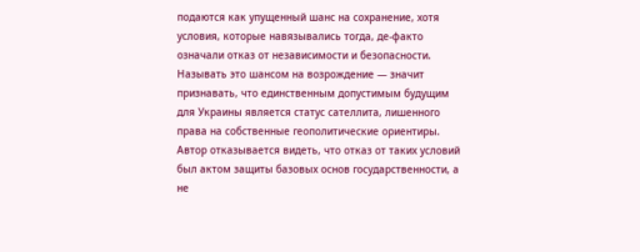подаются как упущенный шанс на сохранение, хотя условия, которые навязывались тогда, де-факто означали отказ от независимости и безопасности. Называть это шансом на возрождение — значит признавать, что единственным допустимым будущим для Украины является статус сателлита, лишенного права на собственные геополитические ориентиры. Автор отказывается видеть, что отказ от таких условий был актом защиты базовых основ государственности, а не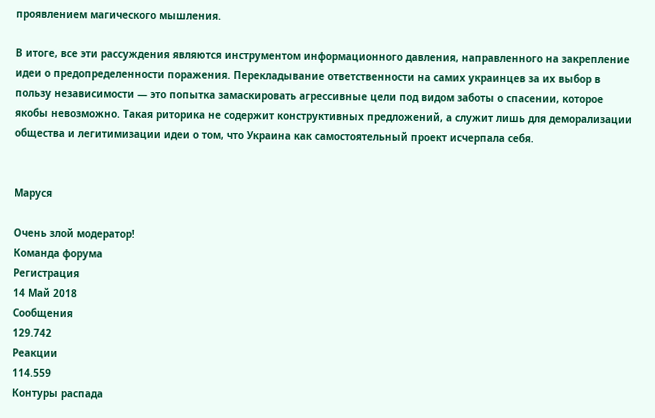проявлением магического мышления.

В итоге, все эти рассуждения являются инструментом информационного давления, направленного на закрепление идеи о предопределенности поражения. Перекладывание ответственности на самих украинцев за их выбор в пользу независимости — это попытка замаскировать агрессивные цели под видом заботы о спасении, которое якобы невозможно. Такая риторика не содержит конструктивных предложений, а служит лишь для деморализации общества и легитимизации идеи о том, что Украина как самостоятельный проект исчерпала себя.


Маруся

Очень злой модератор!
Команда форума
Регистрация
14 Май 2018
Сообщения
129.742
Реакции
114.559
Контуры распада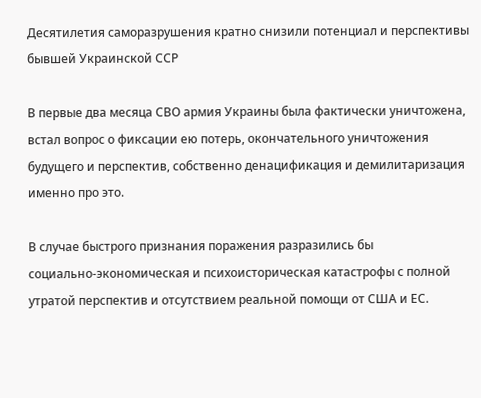Десятилетия саморазрушения кратно снизили потенциал и перспективы
бывшей Украинской ССР

В первые два месяца СВО армия Украины была фактически уничтожена,
встал вопрос о фиксации ею потерь, окончательного уничтожения
будущего и перспектив, собственно денацификация и демилитаризация
именно про это.

В случае быстрого признания поражения разразились бы
социально-экономическая и психоисторическая катастрофы с полной
утратой перспектив и отсутствием реальной помощи от США и ЕС.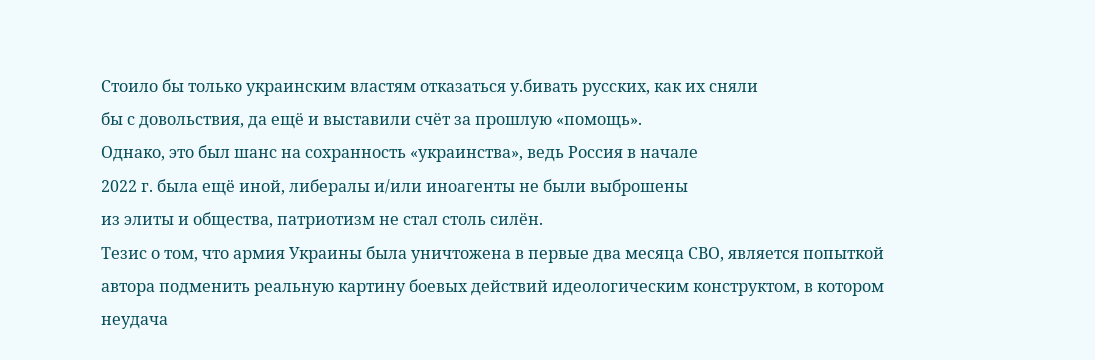Стоило бы только украинским властям отказаться у.бивать русских, как их сняли
бы с довольствия, да ещё и выставили счёт за прошлую «помощь».
Однако, это был шанс на сохранность «украинства», ведь Россия в начале
2022 г. была ещё иной, либералы и/или иноагенты не были выброшены
из элиты и общества, патриотизм не стал столь силён.
Тезис о том, что армия Украины была уничтожена в первые два месяца СВО, является попыткой автора подменить реальную картину боевых действий идеологическим конструктом, в котором неудача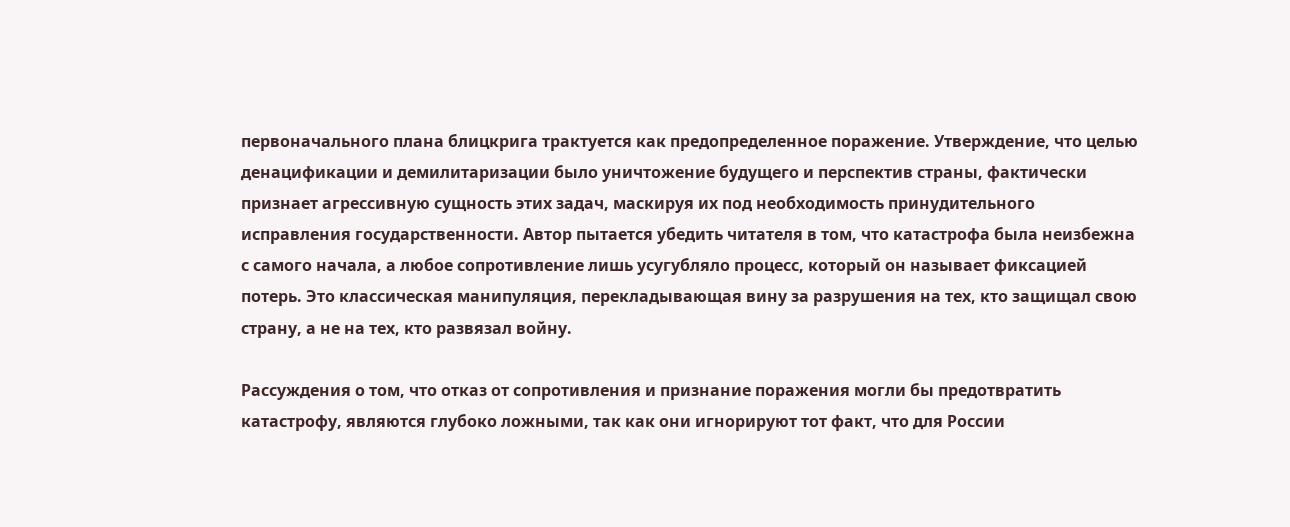первоначального плана блицкрига трактуется как предопределенное поражение. Утверждение, что целью денацификации и демилитаризации было уничтожение будущего и перспектив страны, фактически признает агрессивную сущность этих задач, маскируя их под необходимость принудительного исправления государственности. Автор пытается убедить читателя в том, что катастрофа была неизбежна с самого начала, а любое сопротивление лишь усугубляло процесс, который он называет фиксацией потерь. Это классическая манипуляция, перекладывающая вину за разрушения на тех, кто защищал свою страну, а не на тех, кто развязал войну.

Рассуждения о том, что отказ от сопротивления и признание поражения могли бы предотвратить катастрофу, являются глубоко ложными, так как они игнорируют тот факт, что для России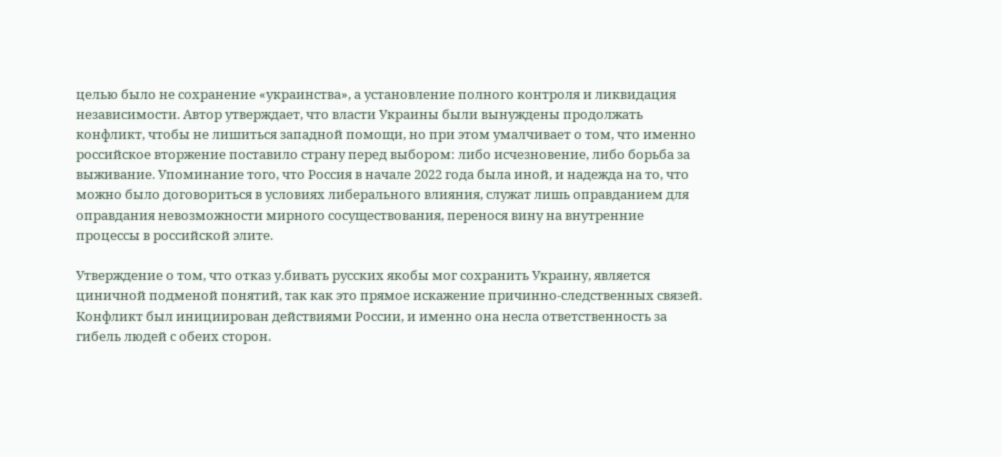целью было не сохранение «украинства», а установление полного контроля и ликвидация независимости. Автор утверждает, что власти Украины были вынуждены продолжать конфликт, чтобы не лишиться западной помощи, но при этом умалчивает о том, что именно российское вторжение поставило страну перед выбором: либо исчезновение, либо борьба за выживание. Упоминание того, что Россия в начале 2022 года была иной, и надежда на то, что можно было договориться в условиях либерального влияния, служат лишь оправданием для оправдания невозможности мирного сосуществования, перенося вину на внутренние процессы в российской элите.

Утверждение о том, что отказ у.бивать русских якобы мог сохранить Украину, является циничной подменой понятий, так как это прямое искажение причинно-следственных связей. Конфликт был инициирован действиями России, и именно она несла ответственность за гибель людей с обеих сторон.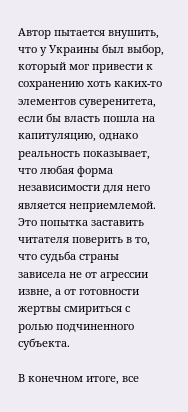Автор пытается внушить, что у Украины был выбор, который мог привести к сохранению хоть каких-то элементов суверенитета, если бы власть пошла на капитуляцию, однако реальность показывает, что любая форма независимости для него является неприемлемой. Это попытка заставить читателя поверить в то, что судьба страны зависела не от агрессии извне, а от готовности жертвы смириться с ролью подчиненного субъекта.

В конечном итоге, все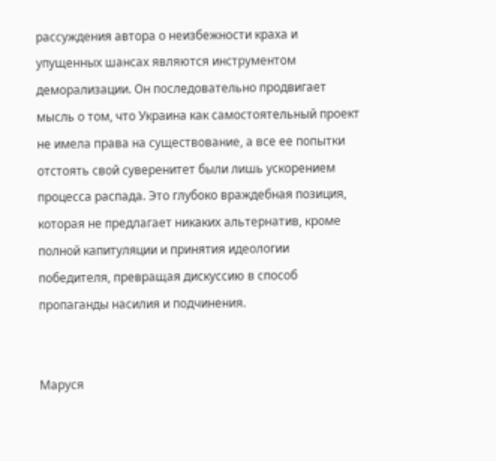рассуждения автора о неизбежности краха и упущенных шансах являются инструментом деморализации. Он последовательно продвигает мысль о том, что Украина как самостоятельный проект не имела права на существование, а все ее попытки отстоять свой суверенитет были лишь ускорением процесса распада. Это глубоко враждебная позиция, которая не предлагает никаких альтернатив, кроме полной капитуляции и принятия идеологии победителя, превращая дискуссию в способ пропаганды насилия и подчинения.


Маруся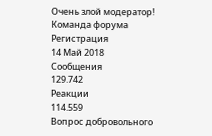Очень злой модератор!
Команда форума
Регистрация
14 Май 2018
Сообщения
129.742
Реакции
114.559
Вопрос добровольного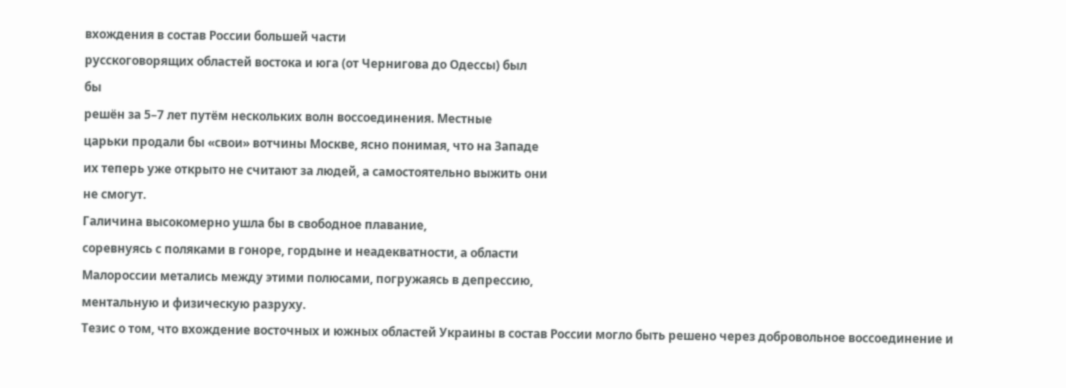вхождения в состав России большей части
русскоговорящих областей востока и юга (от Чернигова до Одессы) был
бы
решён за 5–7 лет путём нескольких волн воссоединения. Местные
царьки продали бы «свои» вотчины Москве, ясно понимая, что на Западе
их теперь уже открыто не считают за людей, а самостоятельно выжить они
не смогут.
Галичина высокомерно ушла бы в свободное плавание,
соревнуясь с поляками в гоноре, гордыне и неадекватности, а области
Малороссии метались между этими полюсами, погружаясь в депрессию,
ментальную и физическую разруху.
Тезис о том, что вхождение восточных и южных областей Украины в состав России могло быть решено через добровольное воссоединение и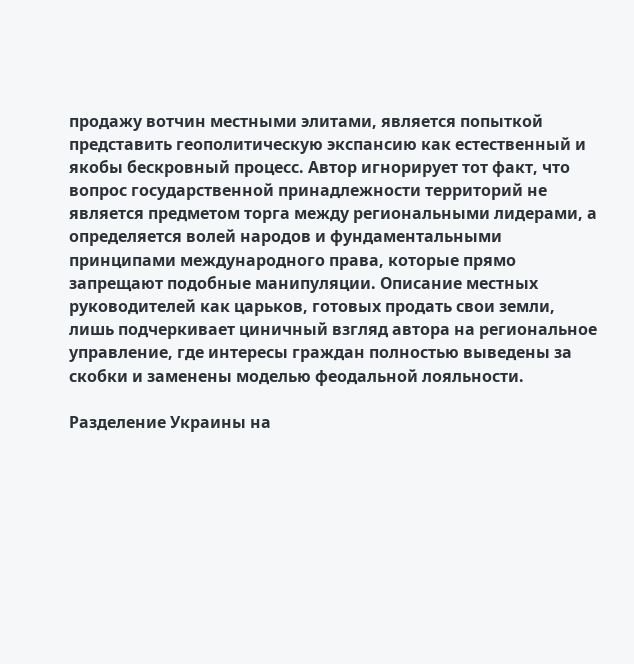продажу вотчин местными элитами, является попыткой представить геополитическую экспансию как естественный и якобы бескровный процесс. Автор игнорирует тот факт, что вопрос государственной принадлежности территорий не является предметом торга между региональными лидерами, а определяется волей народов и фундаментальными принципами международного права, которые прямо запрещают подобные манипуляции. Описание местных руководителей как царьков, готовых продать свои земли, лишь подчеркивает циничный взгляд автора на региональное управление, где интересы граждан полностью выведены за скобки и заменены моделью феодальной лояльности.

Разделение Украины на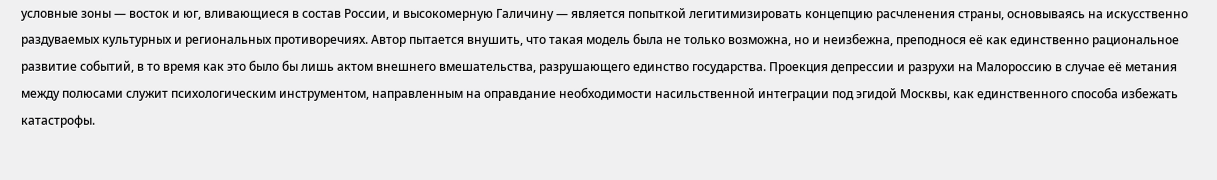условные зоны — восток и юг, вливающиеся в состав России, и высокомерную Галичину — является попыткой легитимизировать концепцию расчленения страны, основываясь на искусственно раздуваемых культурных и региональных противоречиях. Автор пытается внушить, что такая модель была не только возможна, но и неизбежна, преподнося её как единственно рациональное развитие событий, в то время как это было бы лишь актом внешнего вмешательства, разрушающего единство государства. Проекция депрессии и разрухи на Малороссию в случае её метания между полюсами служит психологическим инструментом, направленным на оправдание необходимости насильственной интеграции под эгидой Москвы, как единственного способа избежать катастрофы.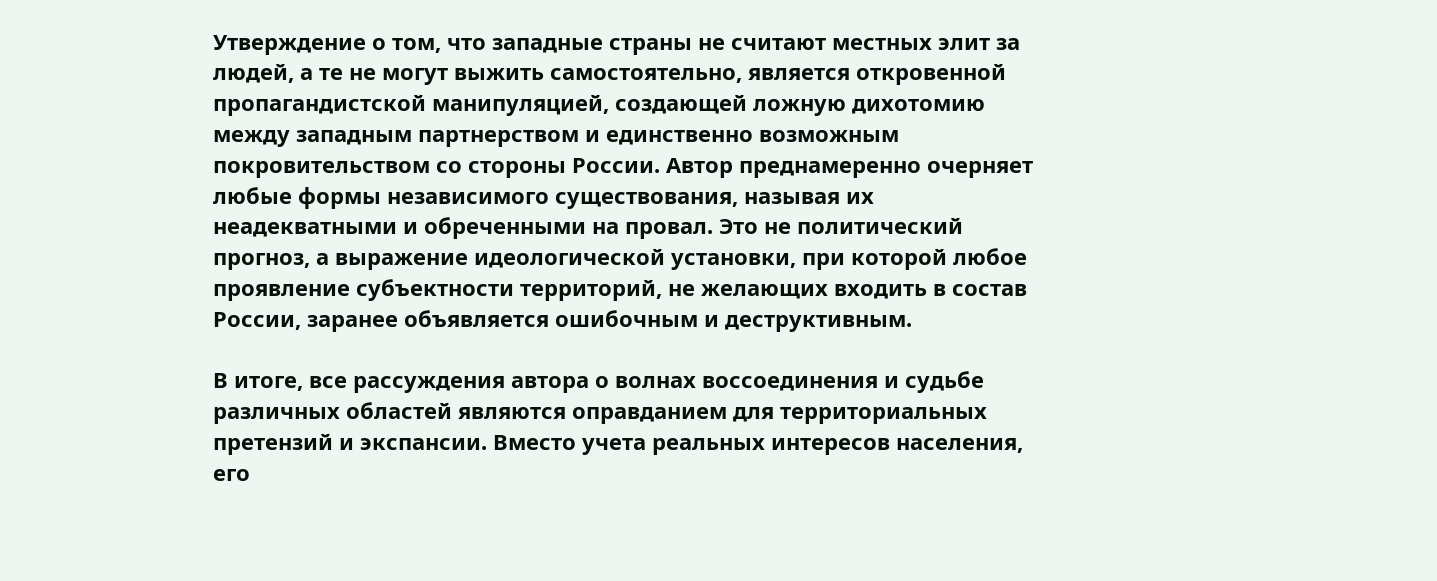Утверждение о том, что западные страны не считают местных элит за людей, а те не могут выжить самостоятельно, является откровенной пропагандистской манипуляцией, создающей ложную дихотомию между западным партнерством и единственно возможным покровительством со стороны России. Автор преднамеренно очерняет любые формы независимого существования, называя их неадекватными и обреченными на провал. Это не политический прогноз, а выражение идеологической установки, при которой любое проявление субъектности территорий, не желающих входить в состав России, заранее объявляется ошибочным и деструктивным.

В итоге, все рассуждения автора о волнах воссоединения и судьбе различных областей являются оправданием для территориальных претензий и экспансии. Вместо учета реальных интересов населения, его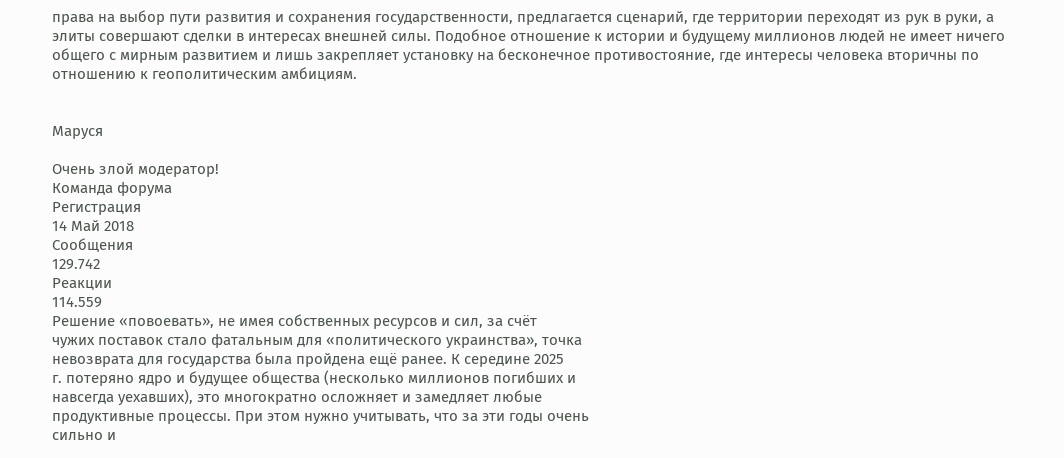права на выбор пути развития и сохранения государственности, предлагается сценарий, где территории переходят из рук в руки, а элиты совершают сделки в интересах внешней силы. Подобное отношение к истории и будущему миллионов людей не имеет ничего общего с мирным развитием и лишь закрепляет установку на бесконечное противостояние, где интересы человека вторичны по отношению к геополитическим амбициям.


Маруся

Очень злой модератор!
Команда форума
Регистрация
14 Май 2018
Сообщения
129.742
Реакции
114.559
Решение «повоевать», не имея собственных ресурсов и сил, за счёт
чужих поставок стало фатальным для «политического украинства», точка
невозврата для государства была пройдена ещё ранее. К середине 2025
г. потеряно ядро и будущее общества (несколько миллионов погибших и
навсегда уехавших), это многократно осложняет и замедляет любые
продуктивные процессы. При этом нужно учитывать, что за эти годы очень
сильно и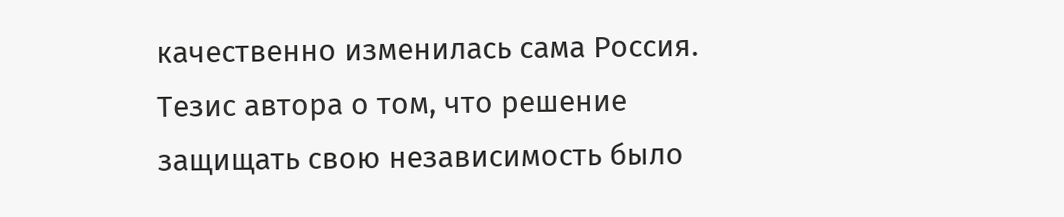качественно изменилась сама Россия.
Тезис автора о том, что решение защищать свою независимость было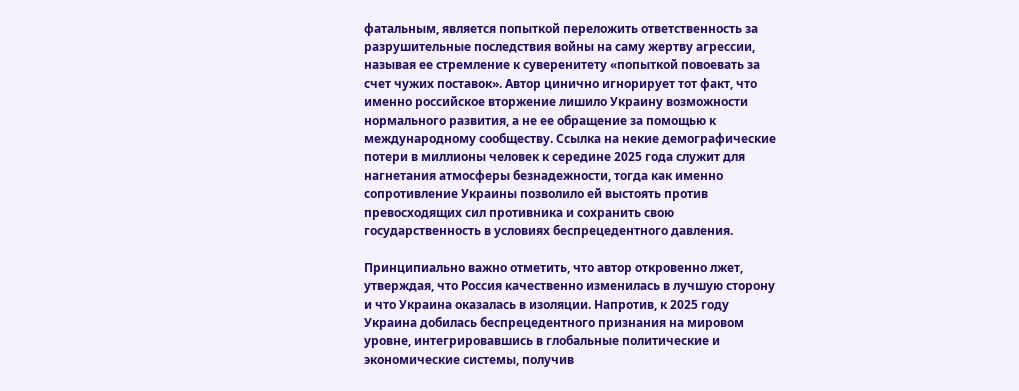фатальным, является попыткой переложить ответственность за разрушительные последствия войны на саму жертву агрессии, называя ее стремление к суверенитету «попыткой повоевать за счет чужих поставок». Автор цинично игнорирует тот факт, что именно российское вторжение лишило Украину возможности нормального развития, а не ее обращение за помощью к международному сообществу. Ссылка на некие демографические потери в миллионы человек к середине 2025 года служит для нагнетания атмосферы безнадежности, тогда как именно сопротивление Украины позволило ей выстоять против превосходящих сил противника и сохранить свою государственность в условиях беспрецедентного давления.

Принципиально важно отметить, что автор откровенно лжет, утверждая, что Россия качественно изменилась в лучшую сторону и что Украина оказалась в изоляции. Напротив, к 2025 году Украина добилась беспрецедентного признания на мировом уровне, интегрировавшись в глобальные политические и экономические системы, получив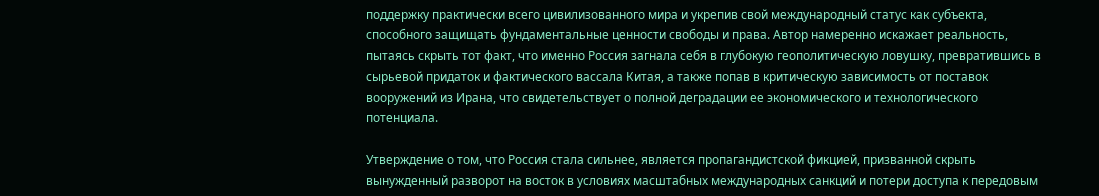поддержку практически всего цивилизованного мира и укрепив свой международный статус как субъекта, способного защищать фундаментальные ценности свободы и права. Автор намеренно искажает реальность, пытаясь скрыть тот факт, что именно Россия загнала себя в глубокую геополитическую ловушку, превратившись в сырьевой придаток и фактического вассала Китая, а также попав в критическую зависимость от поставок вооружений из Ирана, что свидетельствует о полной деградации ее экономического и технологического потенциала.

Утверждение о том, что Россия стала сильнее, является пропагандистской фикцией, призванной скрыть вынужденный разворот на восток в условиях масштабных международных санкций и потери доступа к передовым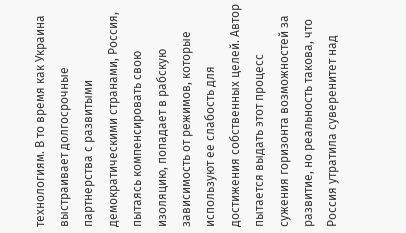технологиям. В то время как Украина выстраивает долгосрочные партнерства с развитыми демократическими странами, Россия, пытаясь компенсировать свою изоляцию, попадает в рабскую зависимость от режимов, которые используют ее слабость для достижения собственных целей. Автор пытается выдать этот процесс сужения горизонта возможностей за развитие, но реальность такова, что Россия утратила суверенитет над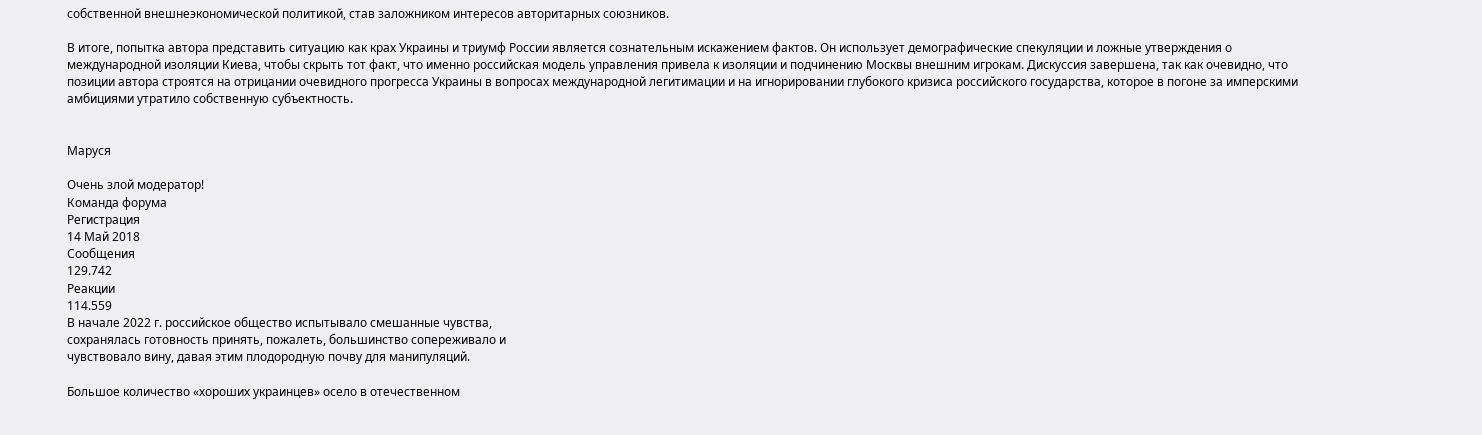собственной внешнеэкономической политикой, став заложником интересов авторитарных союзников.

В итоге, попытка автора представить ситуацию как крах Украины и триумф России является сознательным искажением фактов. Он использует демографические спекуляции и ложные утверждения о международной изоляции Киева, чтобы скрыть тот факт, что именно российская модель управления привела к изоляции и подчинению Москвы внешним игрокам. Дискуссия завершена, так как очевидно, что позиции автора строятся на отрицании очевидного прогресса Украины в вопросах международной легитимации и на игнорировании глубокого кризиса российского государства, которое в погоне за имперскими амбициями утратило собственную субъектность.


Маруся

Очень злой модератор!
Команда форума
Регистрация
14 Май 2018
Сообщения
129.742
Реакции
114.559
В начале 2022 г. российское общество испытывало смешанные чувства,
сохранялась готовность принять, пожалеть, большинство сопереживало и
чувствовало вину, давая этим плодородную почву для манипуляций.

Большое количество «хороших украинцев» осело в отечественном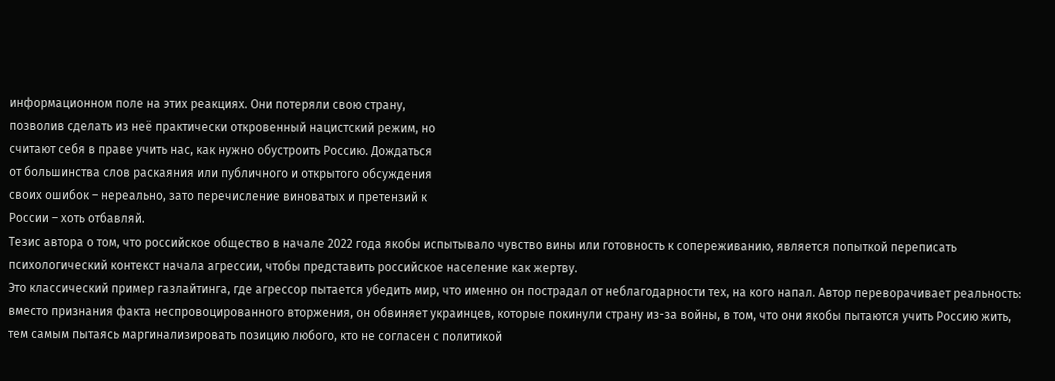информационном поле на этих реакциях. Они потеряли свою страну,
позволив сделать из неё практически откровенный нацистский режим, но
считают себя в праве учить нас, как нужно обустроить Россию. Дождаться
от большинства слов раскаяния или публичного и открытого обсуждения
своих ошибок – нереально, зато перечисление виноватых и претензий к
России – хоть отбавляй.
Тезис автора о том, что российское общество в начале 2022 года якобы испытывало чувство вины или готовность к сопереживанию, является попыткой переписать психологический контекст начала агрессии, чтобы представить российское население как жертву.
Это классический пример газлайтинга, где агрессор пытается убедить мир, что именно он пострадал от неблагодарности тех, на кого напал. Автор переворачивает реальность: вместо признания факта неспровоцированного вторжения, он обвиняет украинцев, которые покинули страну из-за войны, в том, что они якобы пытаются учить Россию жить, тем самым пытаясь маргинализировать позицию любого, кто не согласен с политикой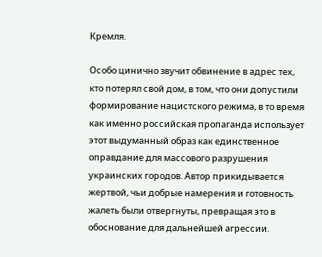Кремля.

Особо цинично звучит обвинение в адрес тех, кто потерял свой дом, в том, что они допустили формирование нацистского режима, в то время как именно российская пропаганда использует этот выдуманный образ как единственное оправдание для массового разрушения украинских городов. Автор прикидывается жертвой, чьи добрые намерения и готовность жалеть были отвергнуты, превращая это в обоснование для дальнейшей агрессии.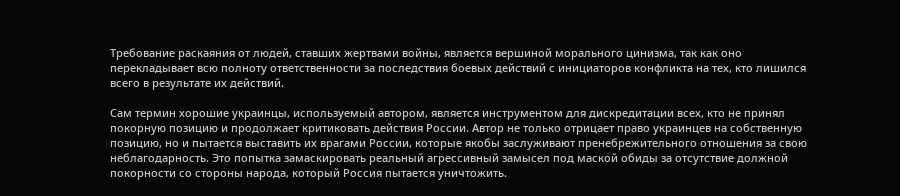Требование раскаяния от людей, ставших жертвами войны, является вершиной морального цинизма, так как оно перекладывает всю полноту ответственности за последствия боевых действий с инициаторов конфликта на тех, кто лишился всего в результате их действий.

Сам термин хорошие украинцы, используемый автором, является инструментом для дискредитации всех, кто не принял покорную позицию и продолжает критиковать действия России. Автор не только отрицает право украинцев на собственную позицию, но и пытается выставить их врагами России, которые якобы заслуживают пренебрежительного отношения за свою неблагодарность. Это попытка замаскировать реальный агрессивный замысел под маской обиды за отсутствие должной покорности со стороны народа, который Россия пытается уничтожить.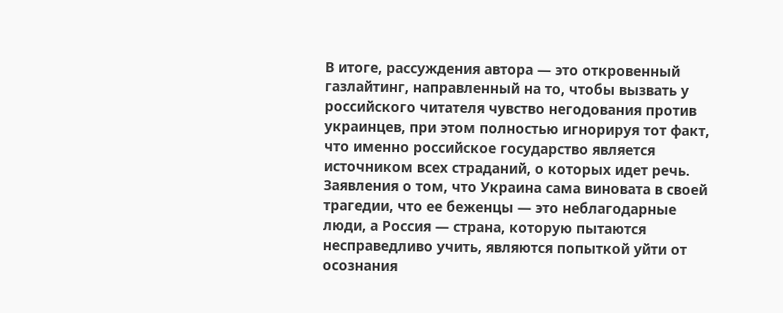В итоге, рассуждения автора — это откровенный газлайтинг, направленный на то, чтобы вызвать у российского читателя чувство негодования против украинцев, при этом полностью игнорируя тот факт, что именно российское государство является источником всех страданий, о которых идет речь. Заявления о том, что Украина сама виновата в своей трагедии, что ее беженцы — это неблагодарные люди, а Россия — страна, которую пытаются несправедливо учить, являются попыткой уйти от осознания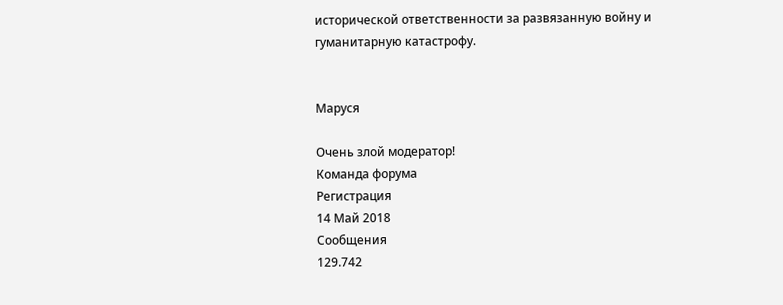исторической ответственности за развязанную войну и гуманитарную катастрофу.


Маруся

Очень злой модератор!
Команда форума
Регистрация
14 Май 2018
Сообщения
129.742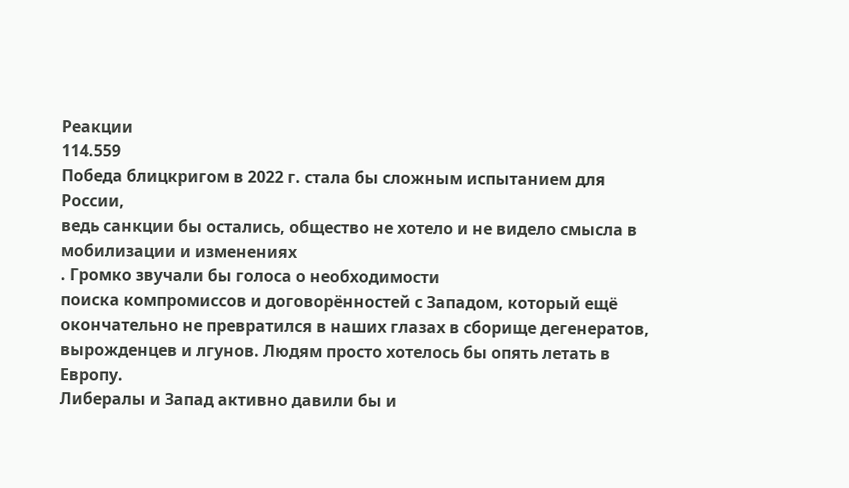Реакции
114.559
Победа блицкригом в 2022 г. стала бы сложным испытанием для России,
ведь санкции бы остались, общество не хотело и не видело смысла в
мобилизации и изменениях
. Громко звучали бы голоса о необходимости
поиска компромиссов и договорённостей с Западом, который ещё
окончательно не превратился в наших глазах в сборище дегенератов,
вырожденцев и лгунов. Людям просто хотелось бы опять летать в Европу.
Либералы и Запад активно давили бы и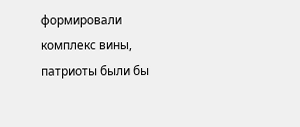формировали комплекс вины,
патриоты были бы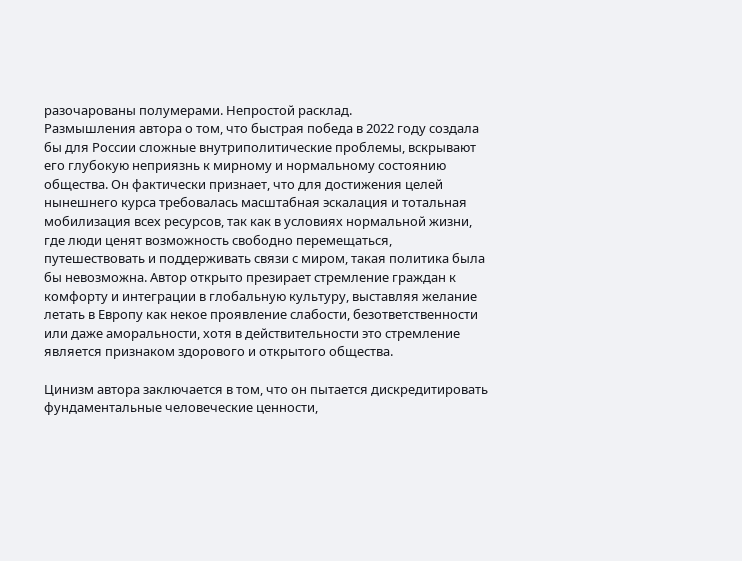разочарованы полумерами. Непростой расклад.
Размышления автора о том, что быстрая победа в 2022 году создала бы для России сложные внутриполитические проблемы, вскрывают его глубокую неприязнь к мирному и нормальному состоянию общества. Он фактически признает, что для достижения целей нынешнего курса требовалась масштабная эскалация и тотальная мобилизация всех ресурсов, так как в условиях нормальной жизни, где люди ценят возможность свободно перемещаться, путешествовать и поддерживать связи с миром, такая политика была бы невозможна. Автор открыто презирает стремление граждан к комфорту и интеграции в глобальную культуру, выставляя желание летать в Европу как некое проявление слабости, безответственности или даже аморальности, хотя в действительности это стремление является признаком здорового и открытого общества.

Цинизм автора заключается в том, что он пытается дискредитировать фундаментальные человеческие ценности,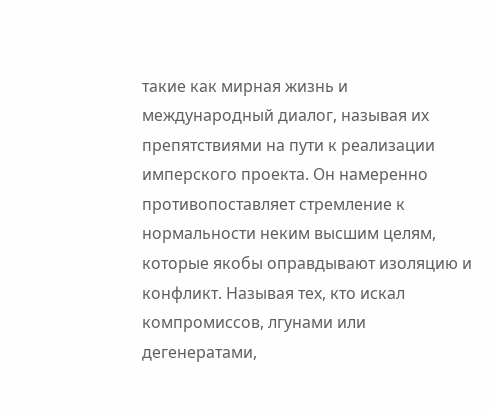такие как мирная жизнь и международный диалог, называя их препятствиями на пути к реализации имперского проекта. Он намеренно противопоставляет стремление к нормальности неким высшим целям, которые якобы оправдывают изоляцию и конфликт. Называя тех, кто искал компромиссов, лгунами или дегенератами,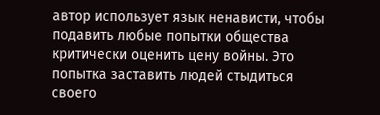автор использует язык ненависти, чтобы подавить любые попытки общества критически оценить цену войны. Это попытка заставить людей стыдиться своего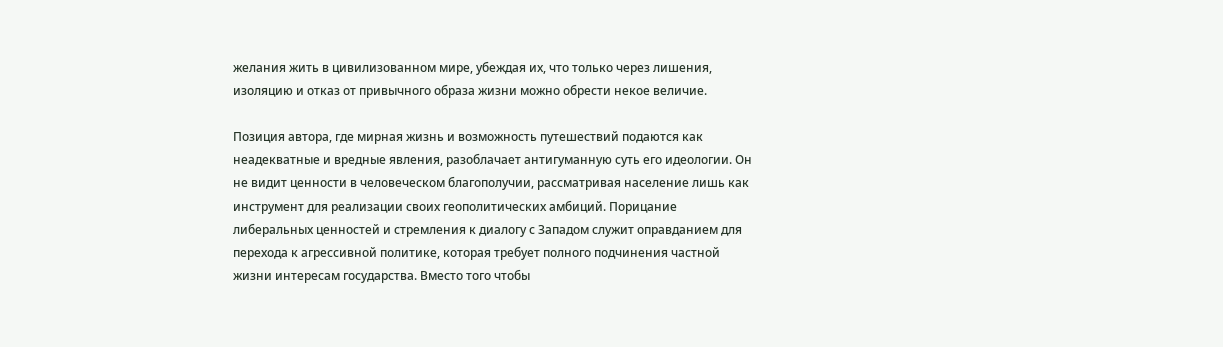желания жить в цивилизованном мире, убеждая их, что только через лишения, изоляцию и отказ от привычного образа жизни можно обрести некое величие.

Позиция автора, где мирная жизнь и возможность путешествий подаются как неадекватные и вредные явления, разоблачает антигуманную суть его идеологии. Он не видит ценности в человеческом благополучии, рассматривая население лишь как инструмент для реализации своих геополитических амбиций. Порицание либеральных ценностей и стремления к диалогу с Западом служит оправданием для перехода к агрессивной политике, которая требует полного подчинения частной жизни интересам государства. Вместо того чтобы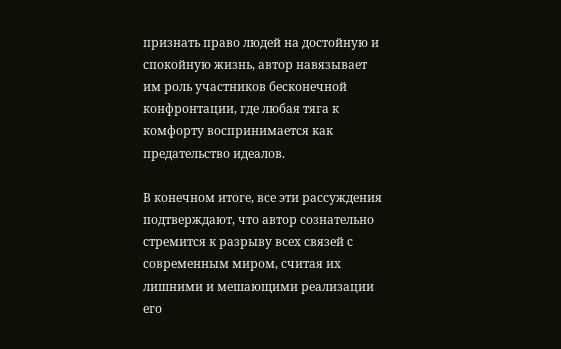признать право людей на достойную и спокойную жизнь, автор навязывает им роль участников бесконечной конфронтации, где любая тяга к комфорту воспринимается как предательство идеалов.

В конечном итоге, все эти рассуждения подтверждают, что автор сознательно стремится к разрыву всех связей с современным миром, считая их лишними и мешающими реализации его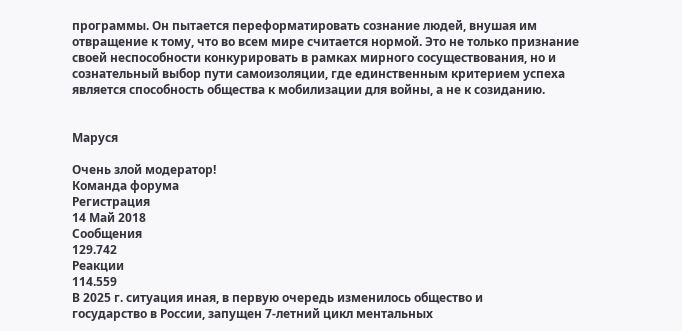программы. Он пытается переформатировать сознание людей, внушая им отвращение к тому, что во всем мире считается нормой. Это не только признание своей неспособности конкурировать в рамках мирного сосуществования, но и сознательный выбор пути самоизоляции, где единственным критерием успеха является способность общества к мобилизации для войны, а не к созиданию.


Маруся

Очень злой модератор!
Команда форума
Регистрация
14 Май 2018
Сообщения
129.742
Реакции
114.559
В 2025 г. ситуация иная, в первую очередь изменилось общество и
государство в России, запущен 7-летний цикл ментальных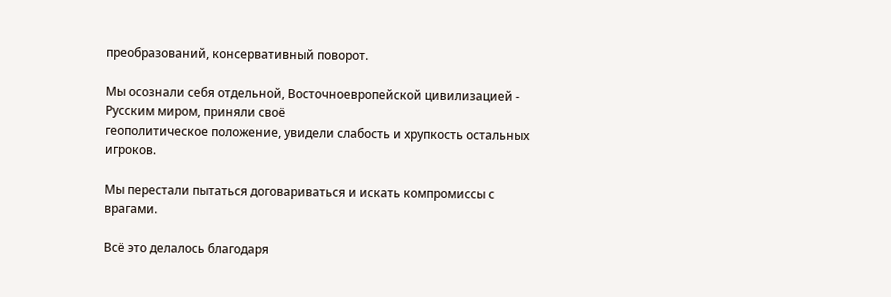преобразований, консервативный поворот.

Мы осознали себя отдельной, Восточноевропейской цивилизацией - Русским миром, приняли своё
геополитическое положение, увидели слабость и хрупкость остальных
игроков.

Мы перестали пытаться договариваться и искать компромиссы с
врагами.

Всё это делалось благодаря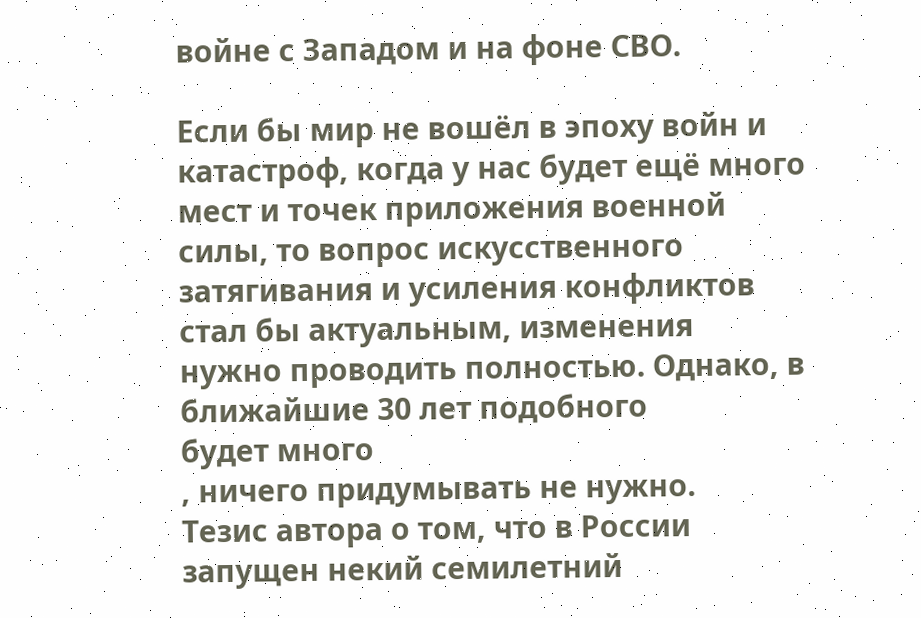войне с Западом и на фоне СВО.

Если бы мир не вошёл в эпоху войн и катастроф, когда у нас будет ещё много
мест и точек приложения военной силы, то вопрос искусственного
затягивания и усиления конфликтов стал бы актуальным, изменения
нужно проводить полностью. Однако, в ближайшие 30 лет подобного
будет много
, ничего придумывать не нужно.
Тезис автора о том, что в России запущен некий семилетний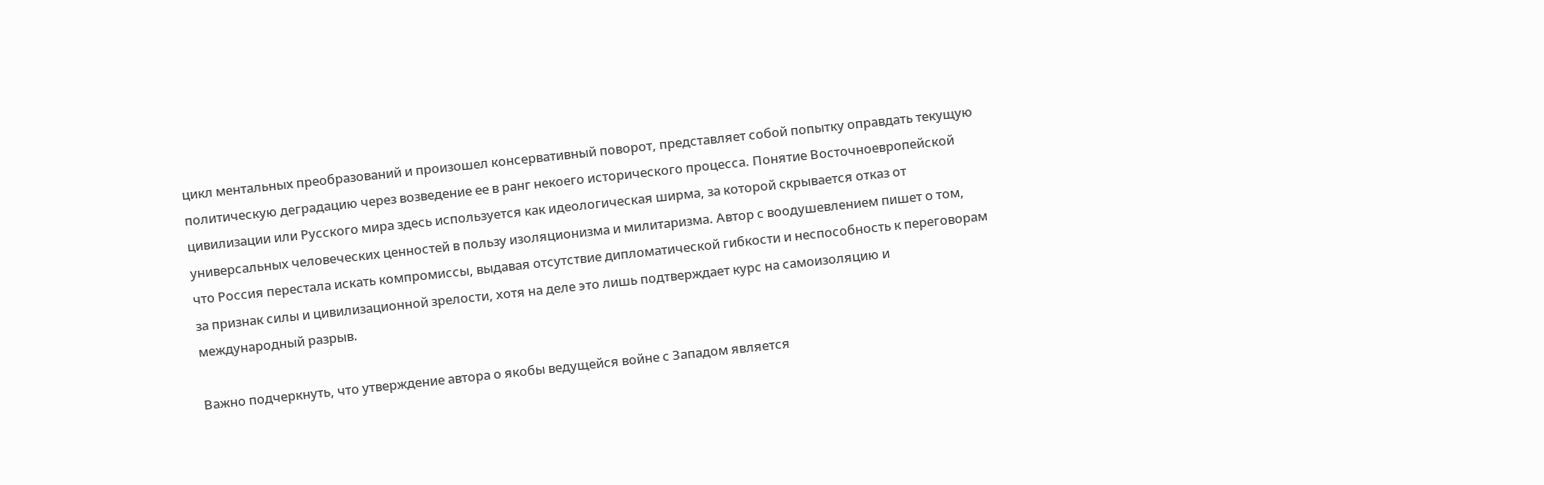цикл ментальных преобразований и произошел консервативный поворот, представляет собой попытку оправдать текущую политическую деградацию через возведение ее в ранг некоего исторического процесса. Понятие Восточноевропейской цивилизации или Русского мира здесь используется как идеологическая ширма, за которой скрывается отказ от универсальных человеческих ценностей в пользу изоляционизма и милитаризма. Автор с воодушевлением пишет о том, что Россия перестала искать компромиссы, выдавая отсутствие дипломатической гибкости и неспособность к переговорам за признак силы и цивилизационной зрелости, хотя на деле это лишь подтверждает курс на самоизоляцию и международный разрыв.

Важно подчеркнуть, что утверждение автора о якобы ведущейся войне с Западом является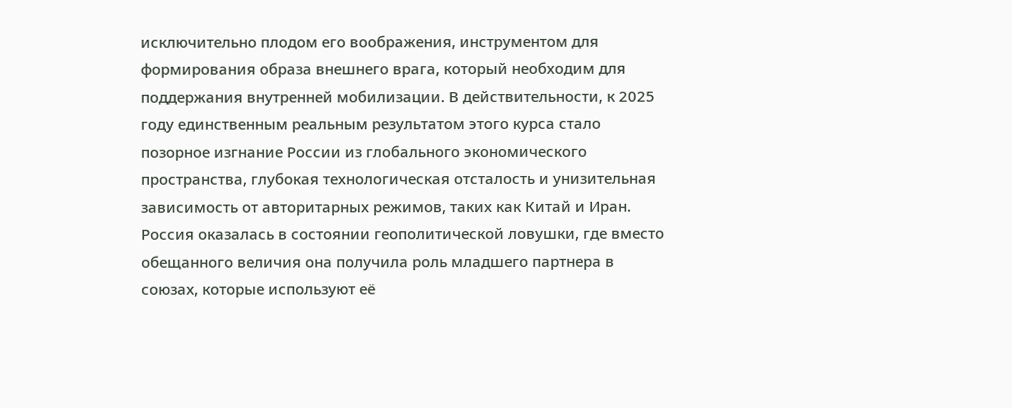исключительно плодом его воображения, инструментом для формирования образа внешнего врага, который необходим для поддержания внутренней мобилизации. В действительности, к 2025 году единственным реальным результатом этого курса стало позорное изгнание России из глобального экономического пространства, глубокая технологическая отсталость и унизительная зависимость от авторитарных режимов, таких как Китай и Иран. Россия оказалась в состоянии геополитической ловушки, где вместо обещанного величия она получила роль младшего партнера в союзах, которые используют её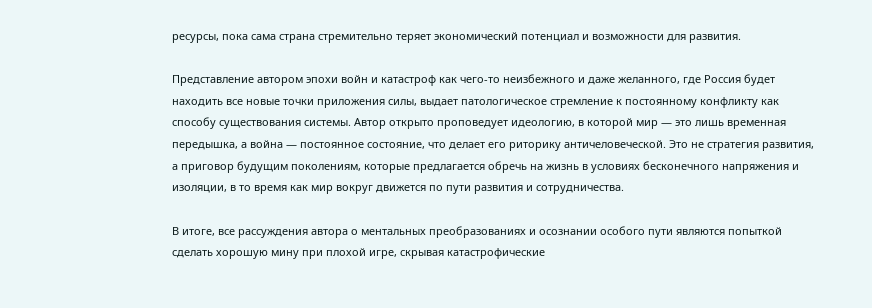ресурсы, пока сама страна стремительно теряет экономический потенциал и возможности для развития.

Представление автором эпохи войн и катастроф как чего-то неизбежного и даже желанного, где Россия будет находить все новые точки приложения силы, выдает патологическое стремление к постоянному конфликту как способу существования системы. Автор открыто проповедует идеологию, в которой мир — это лишь временная передышка, а война — постоянное состояние, что делает его риторику античеловеческой. Это не стратегия развития, а приговор будущим поколениям, которые предлагается обречь на жизнь в условиях бесконечного напряжения и изоляции, в то время как мир вокруг движется по пути развития и сотрудничества.

В итоге, все рассуждения автора о ментальных преобразованиях и осознании особого пути являются попыткой сделать хорошую мину при плохой игре, скрывая катастрофические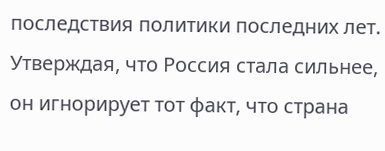последствия политики последних лет. Утверждая, что Россия стала сильнее, он игнорирует тот факт, что страна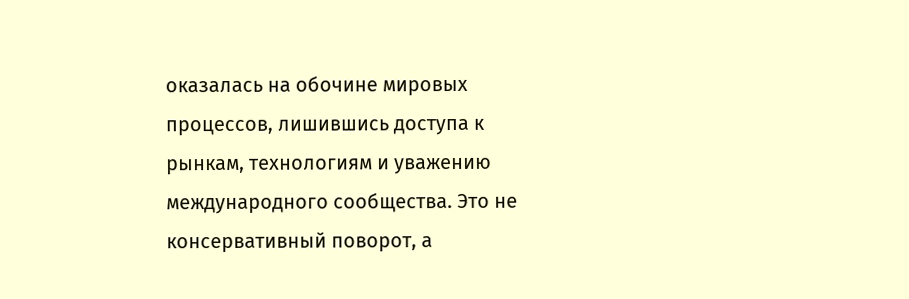оказалась на обочине мировых процессов, лишившись доступа к рынкам, технологиям и уважению международного сообщества. Это не консервативный поворот, а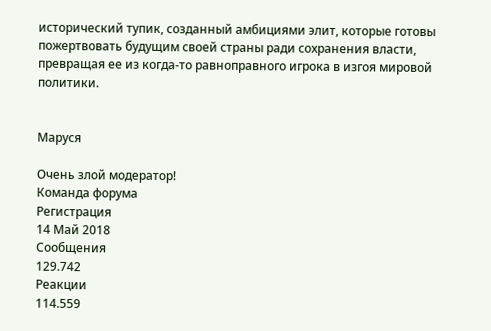исторический тупик, созданный амбициями элит, которые готовы пожертвовать будущим своей страны ради сохранения власти, превращая ее из когда-то равноправного игрока в изгоя мировой политики.


Маруся

Очень злой модератор!
Команда форума
Регистрация
14 Май 2018
Сообщения
129.742
Реакции
114.559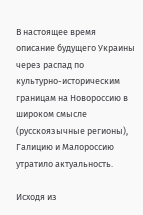В настоящее время описание будущего Украины через распад по
культурно-историческим границам на Новороссию в широком смысле
(русскоязычные регионы), Галицию и Малороссию утратило актуальность.

Исходя из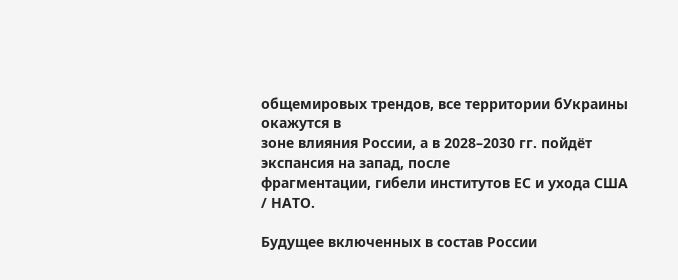общемировых трендов, все территории бУкраины окажутся в
зоне влияния России, а в 2028–2030 гг. пойдёт экспансия на запад, после
фрагментации, гибели институтов ЕС и ухода США / НАТО.

Будущее включенных в состав России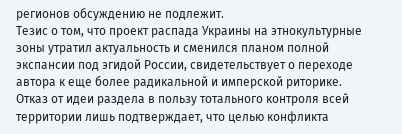регионов обсуждению не подлежит.
Тезис о том, что проект распада Украины на этнокультурные зоны утратил актуальность и сменился планом полной экспансии под эгидой России, свидетельствует о переходе автора к еще более радикальной и имперской риторике. Отказ от идеи раздела в пользу тотального контроля всей территории лишь подтверждает, что целью конфликта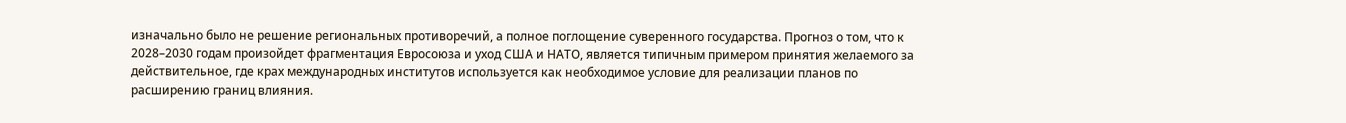изначально было не решение региональных противоречий, а полное поглощение суверенного государства. Прогноз о том, что к 2028–2030 годам произойдет фрагментация Евросоюза и уход США и НАТО, является типичным примером принятия желаемого за действительное, где крах международных институтов используется как необходимое условие для реализации планов по расширению границ влияния.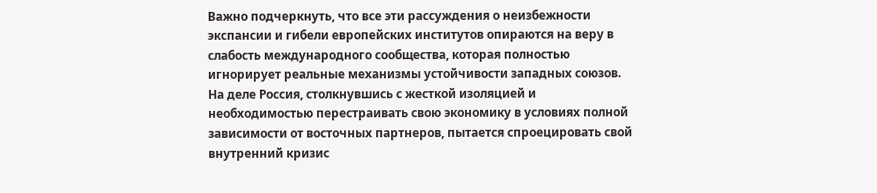Важно подчеркнуть, что все эти рассуждения о неизбежности экспансии и гибели европейских институтов опираются на веру в слабость международного сообщества, которая полностью игнорирует реальные механизмы устойчивости западных союзов. На деле Россия, столкнувшись с жесткой изоляцией и необходимостью перестраивать свою экономику в условиях полной зависимости от восточных партнеров, пытается спроецировать свой внутренний кризис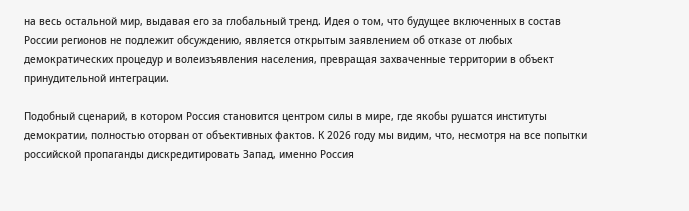на весь остальной мир, выдавая его за глобальный тренд. Идея о том, что будущее включенных в состав России регионов не подлежит обсуждению, является открытым заявлением об отказе от любых демократических процедур и волеизъявления населения, превращая захваченные территории в объект принудительной интеграции.

Подобный сценарий, в котором Россия становится центром силы в мире, где якобы рушатся институты демократии, полностью оторван от объективных фактов. К 2026 году мы видим, что, несмотря на все попытки российской пропаганды дискредитировать Запад, именно Россия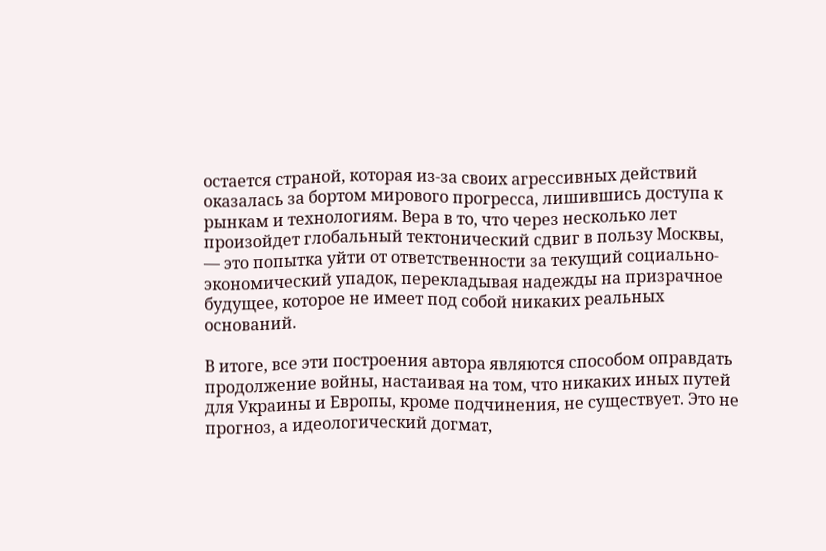остается страной, которая из-за своих агрессивных действий оказалась за бортом мирового прогресса, лишившись доступа к рынкам и технологиям. Вера в то, что через несколько лет произойдет глобальный тектонический сдвиг в пользу Москвы, — это попытка уйти от ответственности за текущий социально-экономический упадок, перекладывая надежды на призрачное будущее, которое не имеет под собой никаких реальных оснований.

В итоге, все эти построения автора являются способом оправдать продолжение войны, настаивая на том, что никаких иных путей для Украины и Европы, кроме подчинения, не существует. Это не прогноз, а идеологический догмат,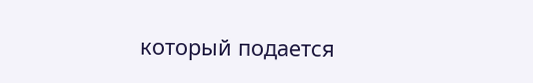который подается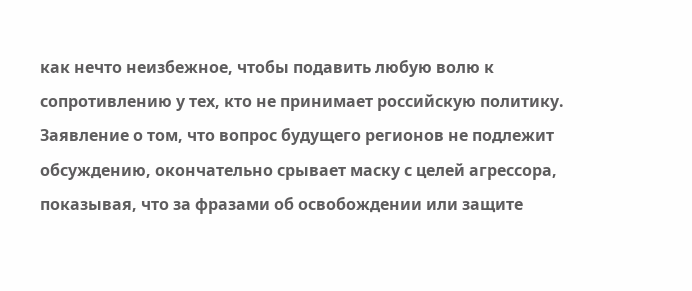как нечто неизбежное, чтобы подавить любую волю к сопротивлению у тех, кто не принимает российскую политику. Заявление о том, что вопрос будущего регионов не подлежит обсуждению, окончательно срывает маску с целей агрессора, показывая, что за фразами об освобождении или защите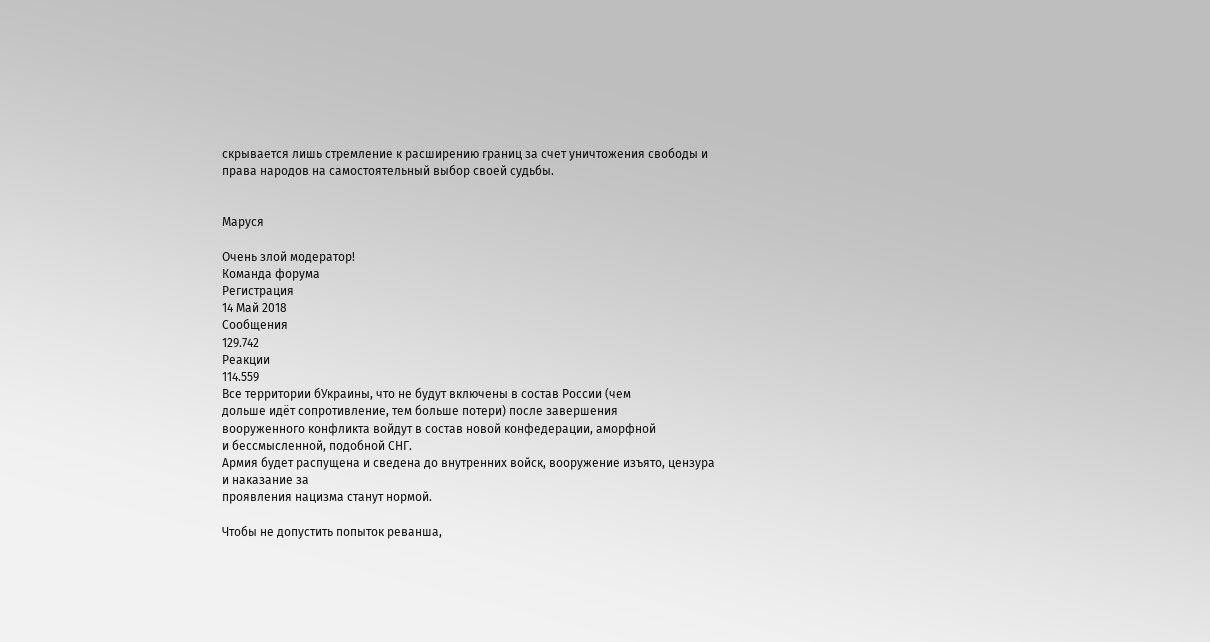скрывается лишь стремление к расширению границ за счет уничтожения свободы и права народов на самостоятельный выбор своей судьбы.


Маруся

Очень злой модератор!
Команда форума
Регистрация
14 Май 2018
Сообщения
129.742
Реакции
114.559
Все территории бУкраины, что не будут включены в состав России (чем
дольше идёт сопротивление, тем больше потери) после завершения
вооруженного конфликта войдут в состав новой конфедерации, аморфной
и бессмысленной, подобной СНГ.
Армия будет распущена и сведена до внутренних войск, вооружение изъято, цензура и наказание за
проявления нацизма станут нормой.

Чтобы не допустить попыток реванша,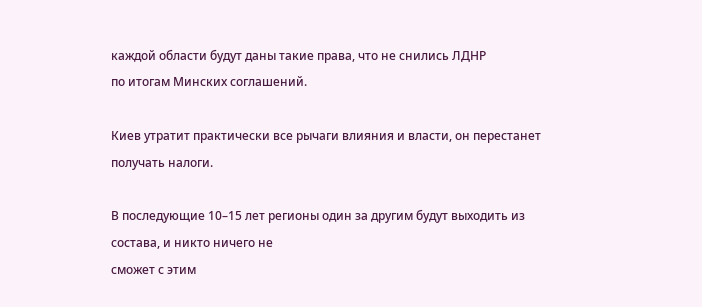каждой области будут даны такие права, что не снились ЛДНР
по итогам Минских соглашений.

Киев утратит практически все рычаги влияния и власти, он перестанет получать налоги.

В последующие 10–15 лет регионы один за другим будут выходить из состава, и никто ничего не
сможет с этим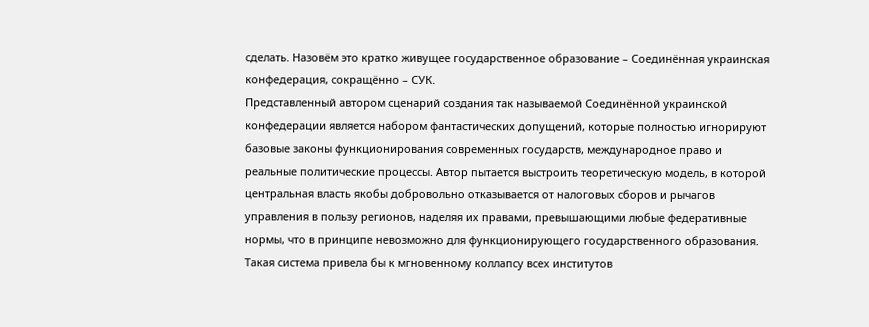сделать. Назовём это кратко живущее государственное образование – Соединённая украинская конфедерация, сокращённо – СУК.
Представленный автором сценарий создания так называемой Соединённой украинской конфедерации является набором фантастических допущений, которые полностью игнорируют базовые законы функционирования современных государств, международное право и реальные политические процессы. Автор пытается выстроить теоретическую модель, в которой центральная власть якобы добровольно отказывается от налоговых сборов и рычагов управления в пользу регионов, наделяя их правами, превышающими любые федеративные нормы, что в принципе невозможно для функционирующего государственного образования. Такая система привела бы к мгновенному коллапсу всех институтов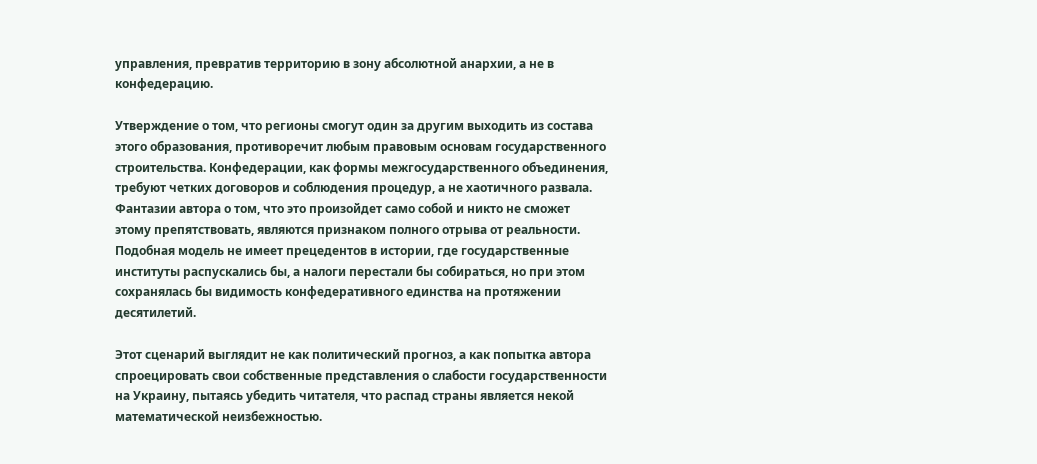управления, превратив территорию в зону абсолютной анархии, а не в конфедерацию.

Утверждение о том, что регионы смогут один за другим выходить из состава этого образования, противоречит любым правовым основам государственного строительства. Конфедерации, как формы межгосударственного объединения, требуют четких договоров и соблюдения процедур, а не хаотичного развала. Фантазии автора о том, что это произойдет само собой и никто не сможет этому препятствовать, являются признаком полного отрыва от реальности. Подобная модель не имеет прецедентов в истории, где государственные институты распускались бы, а налоги перестали бы собираться, но при этом сохранялась бы видимость конфедеративного единства на протяжении десятилетий.

Этот сценарий выглядит не как политический прогноз, а как попытка автора спроецировать свои собственные представления о слабости государственности на Украину, пытаясь убедить читателя, что распад страны является некой математической неизбежностью.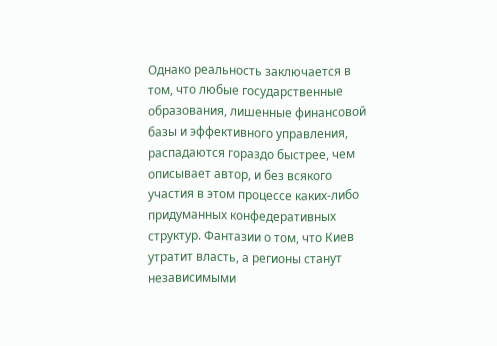Однако реальность заключается в том, что любые государственные образования, лишенные финансовой базы и эффективного управления, распадаются гораздо быстрее, чем описывает автор, и без всякого участия в этом процессе каких-либо придуманных конфедеративных структур. Фантазии о том, что Киев утратит власть, а регионы станут независимыми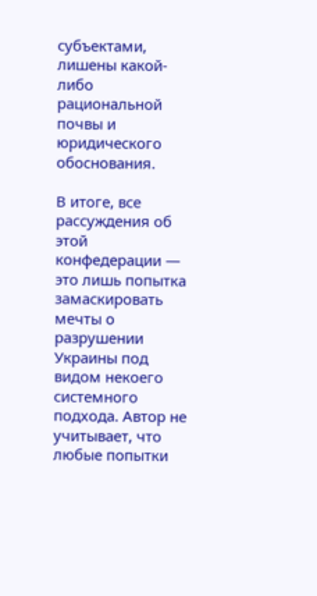субъектами, лишены какой-либо рациональной почвы и юридического обоснования.

В итоге, все рассуждения об этой конфедерации — это лишь попытка замаскировать мечты о разрушении Украины под видом некоего системного подхода. Автор не учитывает, что любые попытки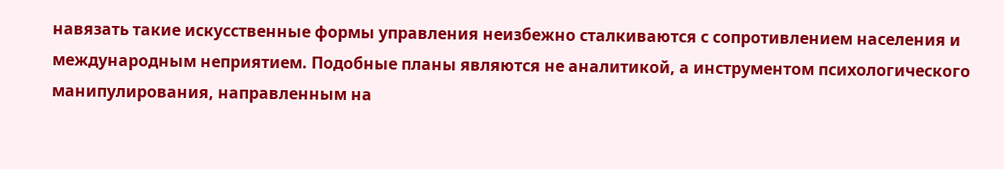навязать такие искусственные формы управления неизбежно сталкиваются с сопротивлением населения и международным неприятием. Подобные планы являются не аналитикой, а инструментом психологического манипулирования, направленным на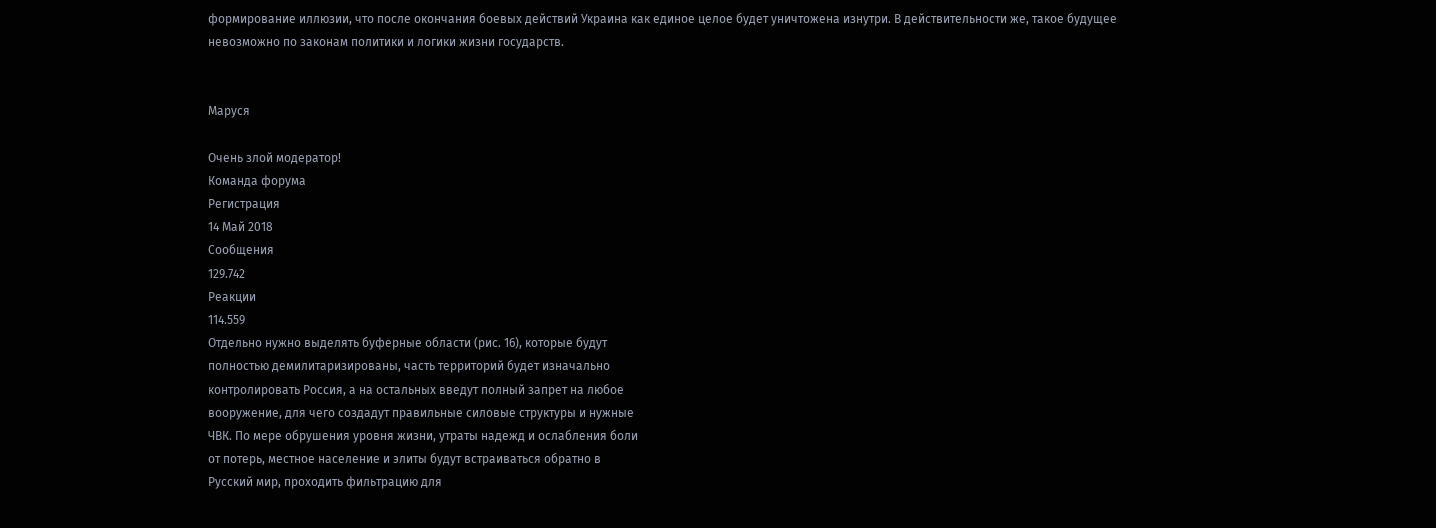формирование иллюзии, что после окончания боевых действий Украина как единое целое будет уничтожена изнутри. В действительности же, такое будущее невозможно по законам политики и логики жизни государств.


Маруся

Очень злой модератор!
Команда форума
Регистрация
14 Май 2018
Сообщения
129.742
Реакции
114.559
Отдельно нужно выделять буферные области (рис. 16), которые будут
полностью демилитаризированы, часть территорий будет изначально
контролировать Россия, а на остальных введут полный запрет на любое
вооружение, для чего создадут правильные силовые структуры и нужные
ЧВК. По мере обрушения уровня жизни, утраты надежд и ослабления боли
от потерь, местное население и элиты будут встраиваться обратно в
Русский мир, проходить фильтрацию для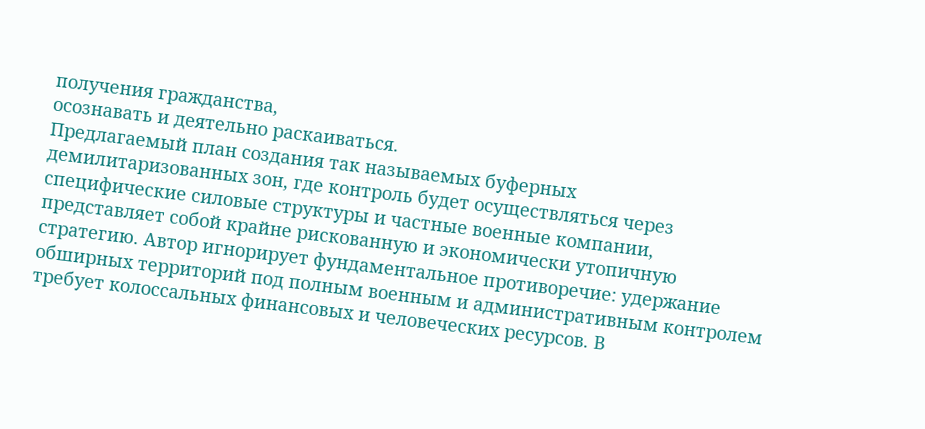получения гражданства,
осознавать и деятельно раскаиваться.
Предлагаемый план создания так называемых буферных демилитаризованных зон, где контроль будет осуществляться через специфические силовые структуры и частные военные компании, представляет собой крайне рискованную и экономически утопичную стратегию. Автор игнорирует фундаментальное противоречие: удержание обширных территорий под полным военным и административным контролем требует колоссальных финансовых и человеческих ресурсов. В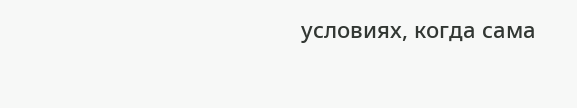условиях, когда сама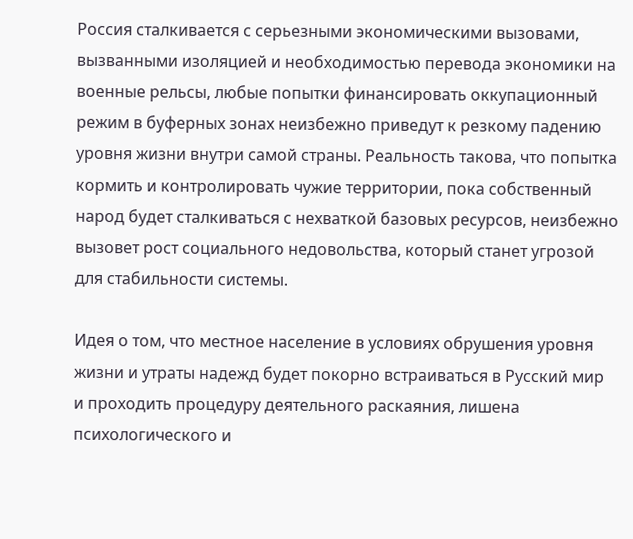Россия сталкивается с серьезными экономическими вызовами, вызванными изоляцией и необходимостью перевода экономики на военные рельсы, любые попытки финансировать оккупационный режим в буферных зонах неизбежно приведут к резкому падению уровня жизни внутри самой страны. Реальность такова, что попытка кормить и контролировать чужие территории, пока собственный народ будет сталкиваться с нехваткой базовых ресурсов, неизбежно вызовет рост социального недовольства, который станет угрозой для стабильности системы.

Идея о том, что местное население в условиях обрушения уровня жизни и утраты надежд будет покорно встраиваться в Русский мир и проходить процедуру деятельного раскаяния, лишена психологического и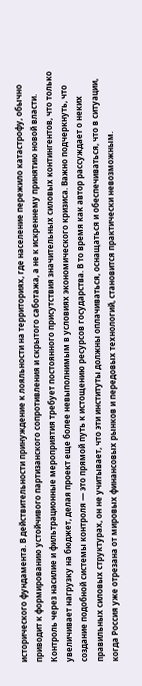исторического фундамента. В действительности принуждение к лояльности на территориях, где население пережило катастрофу, обычно приводит к формированию устойчивого партизанского сопротивления и скрытого саботажа, а не к искреннему принятию новой власти. Контроль через насилие и фильтрационные мероприятия требует постоянного присутствия значительных силовых контингентов, что только увеличивает нагрузку на бюджет, делая проект еще более невыполнимым в условиях экономического кризиса. Важно подчеркнуть, что создание подобной системы контроля — это прямой путь к истощению ресурсов государства. В то время как автор рассуждает о неких правильных силовых структурах, он не учитывает, что эти институты должны оплачиваться, оснащаться и обеспечиваться, что в ситуации, когда Россия уже отрезана от мировых финансовых рынков и передовых технологий, становится практически невозможным.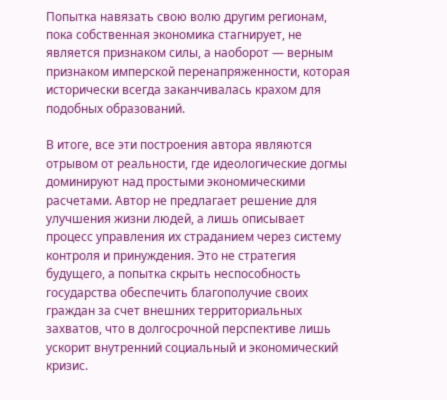Попытка навязать свою волю другим регионам, пока собственная экономика стагнирует, не является признаком силы, а наоборот — верным признаком имперской перенапряженности, которая исторически всегда заканчивалась крахом для подобных образований.

В итоге, все эти построения автора являются отрывом от реальности, где идеологические догмы доминируют над простыми экономическими расчетами. Автор не предлагает решение для улучшения жизни людей, а лишь описывает процесс управления их страданием через систему контроля и принуждения. Это не стратегия будущего, а попытка скрыть неспособность государства обеспечить благополучие своих граждан за счет внешних территориальных захватов, что в долгосрочной перспективе лишь ускорит внутренний социальный и экономический кризис.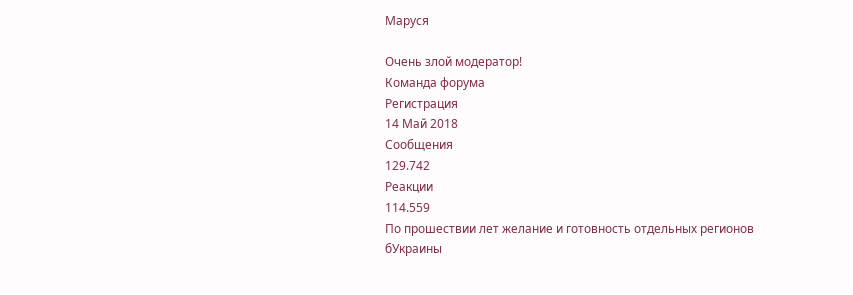Маруся

Очень злой модератор!
Команда форума
Регистрация
14 Май 2018
Сообщения
129.742
Реакции
114.559
По прошествии лет желание и готовность отдельных регионов бУкраины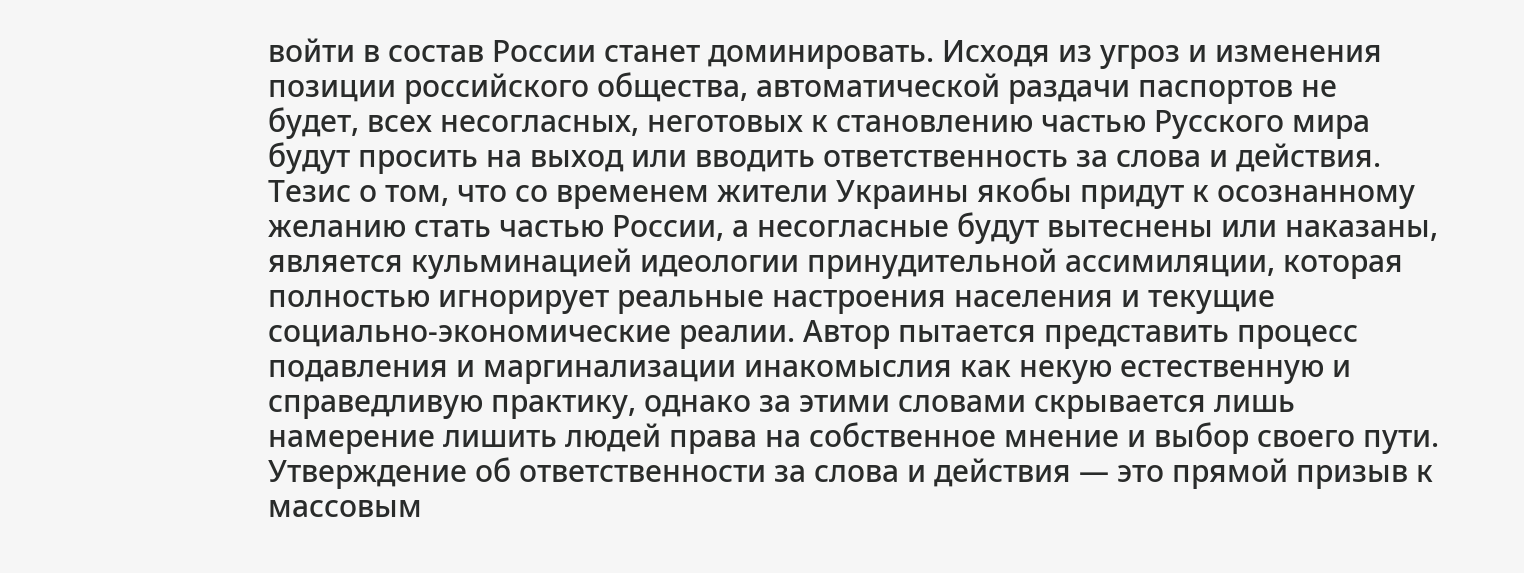войти в состав России станет доминировать. Исходя из угроз и изменения
позиции российского общества, автоматической раздачи паспортов не
будет, всех несогласных, неготовых к становлению частью Русского мира
будут просить на выход или вводить ответственность за слова и действия.
Тезис о том, что со временем жители Украины якобы придут к осознанному желанию стать частью России, а несогласные будут вытеснены или наказаны, является кульминацией идеологии принудительной ассимиляции, которая полностью игнорирует реальные настроения населения и текущие социально-экономические реалии. Автор пытается представить процесс подавления и маргинализации инакомыслия как некую естественную и справедливую практику, однако за этими словами скрывается лишь намерение лишить людей права на собственное мнение и выбор своего пути. Утверждение об ответственности за слова и действия — это прямой призыв к массовым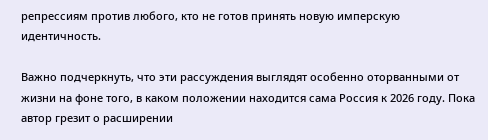репрессиям против любого, кто не готов принять новую имперскую идентичность.

Важно подчеркнуть, что эти рассуждения выглядят особенно оторванными от жизни на фоне того, в каком положении находится сама Россия к 2026 году. Пока автор грезит о расширении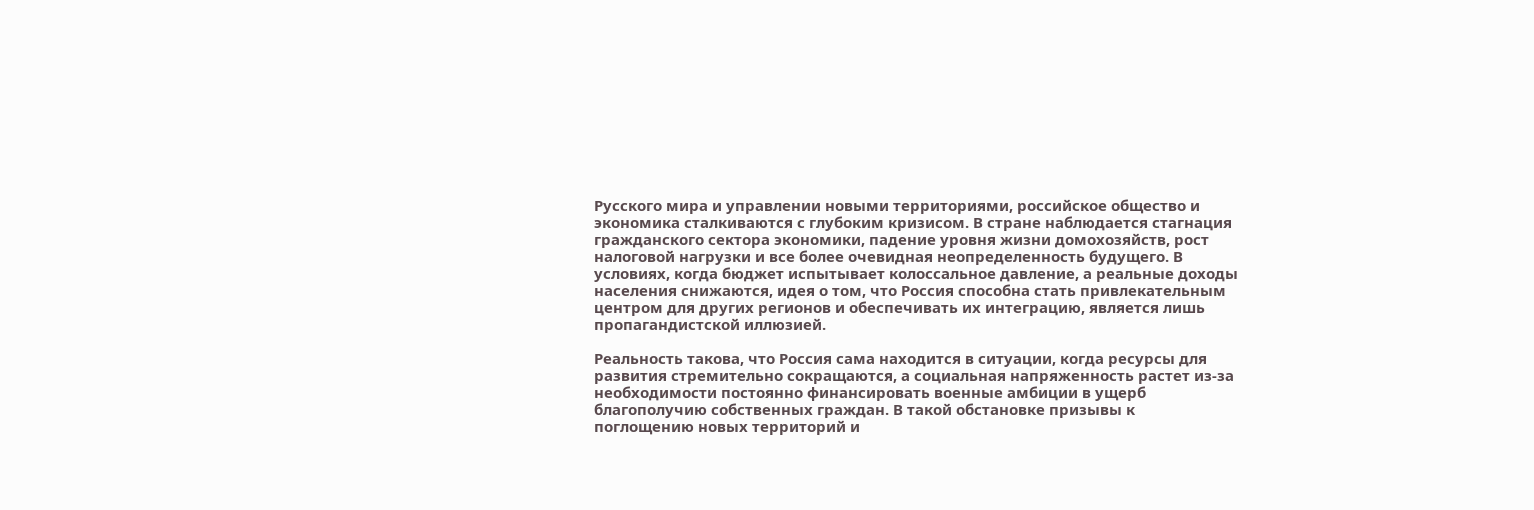Русского мира и управлении новыми территориями, российское общество и экономика сталкиваются с глубоким кризисом. В стране наблюдается стагнация гражданского сектора экономики, падение уровня жизни домохозяйств, рост налоговой нагрузки и все более очевидная неопределенность будущего. В условиях, когда бюджет испытывает колоссальное давление, а реальные доходы населения снижаются, идея о том, что Россия способна стать привлекательным центром для других регионов и обеспечивать их интеграцию, является лишь пропагандистской иллюзией.

Реальность такова, что Россия сама находится в ситуации, когда ресурсы для развития стремительно сокращаются, а социальная напряженность растет из-за необходимости постоянно финансировать военные амбиции в ущерб благополучию собственных граждан. В такой обстановке призывы к поглощению новых территорий и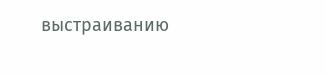выстраиванию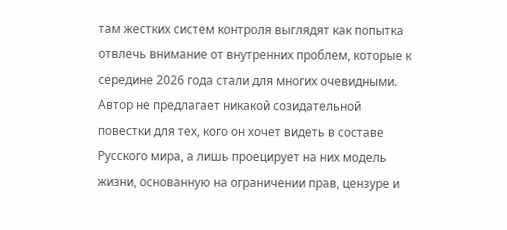там жестких систем контроля выглядят как попытка отвлечь внимание от внутренних проблем, которые к середине 2026 года стали для многих очевидными. Автор не предлагает никакой созидательной повестки для тех, кого он хочет видеть в составе Русского мира, а лишь проецирует на них модель жизни, основанную на ограничении прав, цензуре и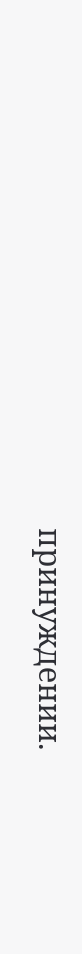принуждении.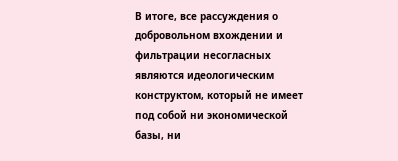В итоге, все рассуждения о добровольном вхождении и фильтрации несогласных являются идеологическим конструктом, который не имеет под собой ни экономической базы, ни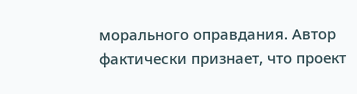морального оправдания. Автор фактически признает, что проект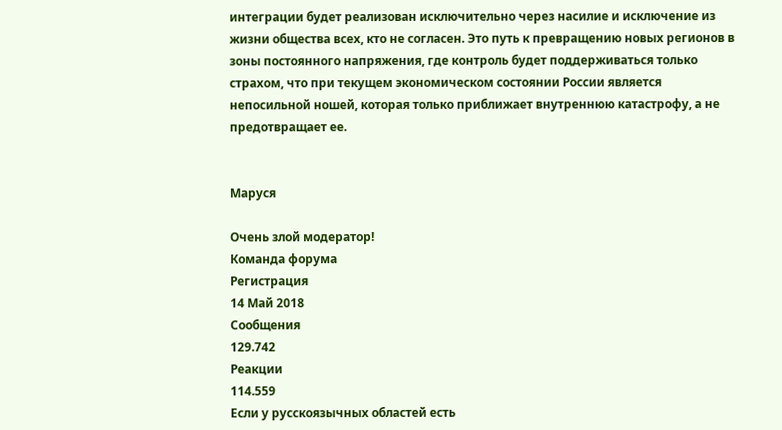интеграции будет реализован исключительно через насилие и исключение из жизни общества всех, кто не согласен. Это путь к превращению новых регионов в зоны постоянного напряжения, где контроль будет поддерживаться только страхом, что при текущем экономическом состоянии России является непосильной ношей, которая только приближает внутреннюю катастрофу, а не предотвращает ее.


Маруся

Очень злой модератор!
Команда форума
Регистрация
14 Май 2018
Сообщения
129.742
Реакции
114.559
Если у русскоязычных областей есть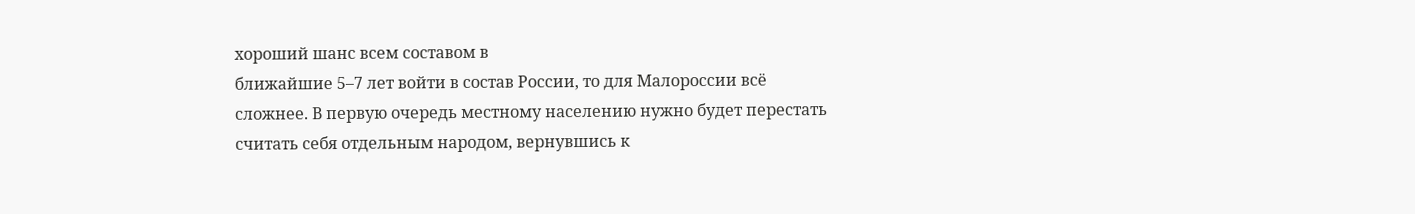хороший шанс всем составом в
ближайшие 5–7 лет войти в состав России, то для Малороссии всё
сложнее. В первую очередь местному населению нужно будет перестать
считать себя отдельным народом, вернувшись к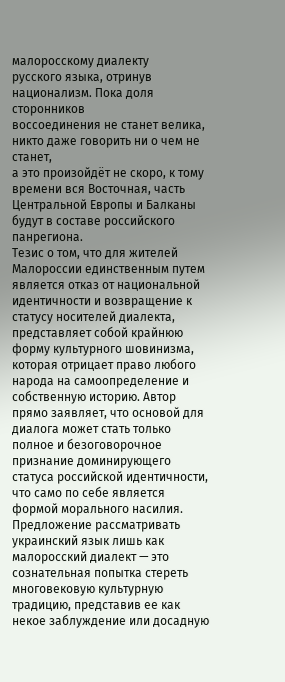малоросскому диалекту
русского языка, отринув национализм. Пока доля сторонников
воссоединения не станет велика, никто даже говорить ни о чем не станет,
а это произойдёт не скоро, к тому времени вся Восточная, часть
Центральной Европы и Балканы будут в составе российского панрегиона.
Тезис о том, что для жителей Малороссии единственным путем является отказ от национальной идентичности и возвращение к статусу носителей диалекта, представляет собой крайнюю форму культурного шовинизма, которая отрицает право любого народа на самоопределение и собственную историю. Автор прямо заявляет, что основой для диалога может стать только полное и безоговорочное признание доминирующего статуса российской идентичности, что само по себе является формой морального насилия. Предложение рассматривать украинский язык лишь как малоросский диалект — это сознательная попытка стереть многовековую культурную традицию, представив ее как некое заблуждение или досадную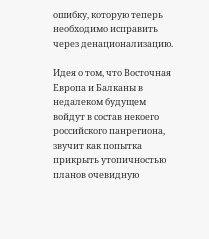ошибку, которую теперь необходимо исправить через денационализацию.

Идея о том, что Восточная Европа и Балканы в недалеком будущем войдут в состав некоего российского панрегиона, звучит как попытка прикрыть утопичностью планов очевидную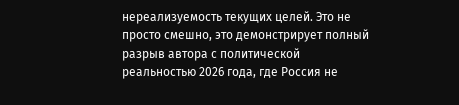нереализуемость текущих целей. Это не просто смешно, это демонстрирует полный разрыв автора с политической реальностью 2026 года, где Россия не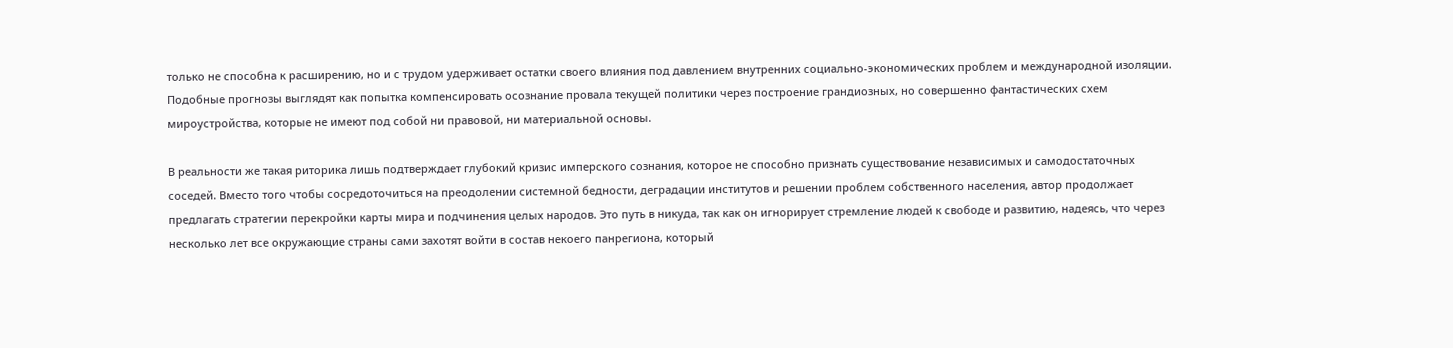только не способна к расширению, но и с трудом удерживает остатки своего влияния под давлением внутренних социально-экономических проблем и международной изоляции. Подобные прогнозы выглядят как попытка компенсировать осознание провала текущей политики через построение грандиозных, но совершенно фантастических схем мироустройства, которые не имеют под собой ни правовой, ни материальной основы.

В реальности же такая риторика лишь подтверждает глубокий кризис имперского сознания, которое не способно признать существование независимых и самодостаточных соседей. Вместо того чтобы сосредоточиться на преодолении системной бедности, деградации институтов и решении проблем собственного населения, автор продолжает предлагать стратегии перекройки карты мира и подчинения целых народов. Это путь в никуда, так как он игнорирует стремление людей к свободе и развитию, надеясь, что через несколько лет все окружающие страны сами захотят войти в состав некоего панрегиона, который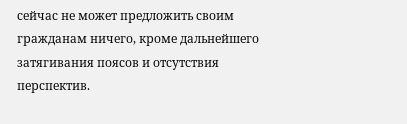сейчас не может предложить своим гражданам ничего, кроме дальнейшего затягивания поясов и отсутствия перспектив.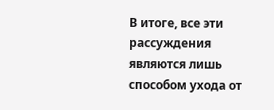В итоге, все эти рассуждения являются лишь способом ухода от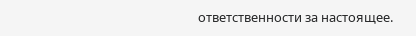ответственности за настоящее.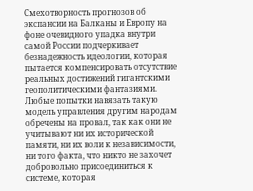Смехотворность прогнозов об экспансии на Балканы и Европу на фоне очевидного упадка внутри самой России подчеркивает безнадежность идеологии, которая пытается компенсировать отсутствие реальных достижений гигантскими геополитическими фантазиями. Любые попытки навязать такую модель управления другим народам обречены на провал, так как они не учитывают ни их исторической памяти, ни их воли к независимости, ни того факта, что никто не захочет добровольно присоединиться к системе, которая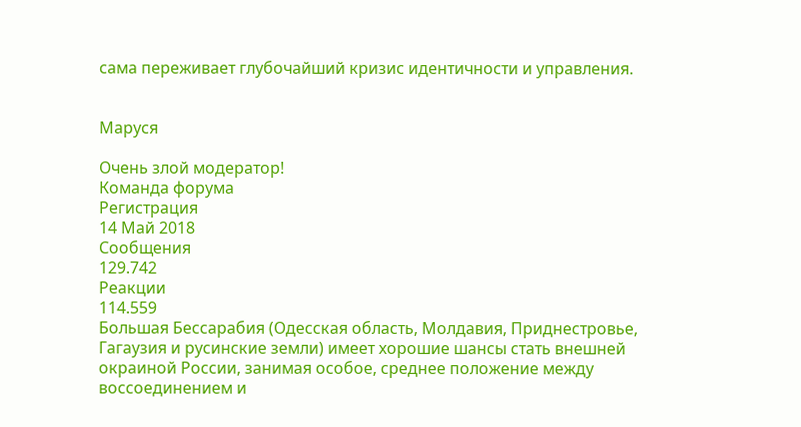сама переживает глубочайший кризис идентичности и управления.


Маруся

Очень злой модератор!
Команда форума
Регистрация
14 Май 2018
Сообщения
129.742
Реакции
114.559
Большая Бессарабия (Одесская область, Молдавия, Приднестровье,
Гагаузия и русинские земли) имеет хорошие шансы стать внешней
окраиной России, занимая особое, среднее положение между
воссоединением и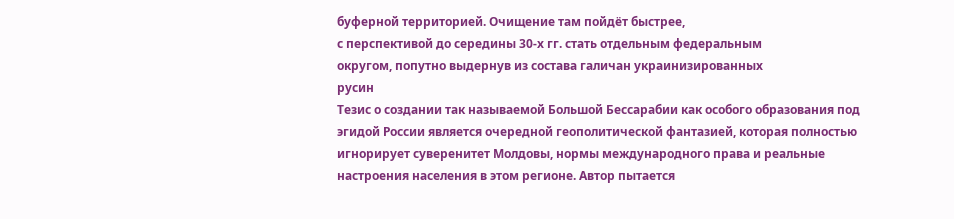буферной территорией. Очищение там пойдёт быстрее,
с перспективой до середины 30-х гг. стать отдельным федеральным
округом, попутно выдернув из состава галичан украинизированных
русин
Тезис о создании так называемой Большой Бессарабии как особого образования под эгидой России является очередной геополитической фантазией, которая полностью игнорирует суверенитет Молдовы, нормы международного права и реальные настроения населения в этом регионе. Автор пытается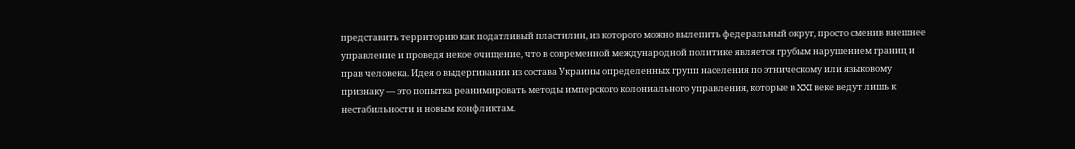представить территорию как податливый пластилин, из которого можно вылепить федеральный округ, просто сменив внешнее управление и проведя некое очищение, что в современной международной политике является грубым нарушением границ и прав человека. Идея о выдергивании из состава Украины определенных групп населения по этническому или языковому признаку — это попытка реанимировать методы имперского колониального управления, которые в XXI веке ведут лишь к нестабильности и новым конфликтам.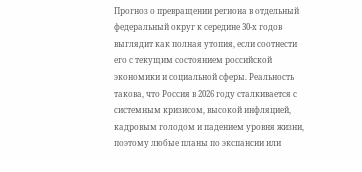Прогноз о превращении региона в отдельный федеральный округ к середине 30-х годов выглядит как полная утопия, если соотнести его с текущим состоянием российской экономики и социальной сферы. Реальность такова, что Россия в 2026 году сталкивается с системным кризисом, высокой инфляцией, кадровым голодом и падением уровня жизни, поэтому любые планы по экспансии или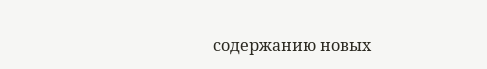содержанию новых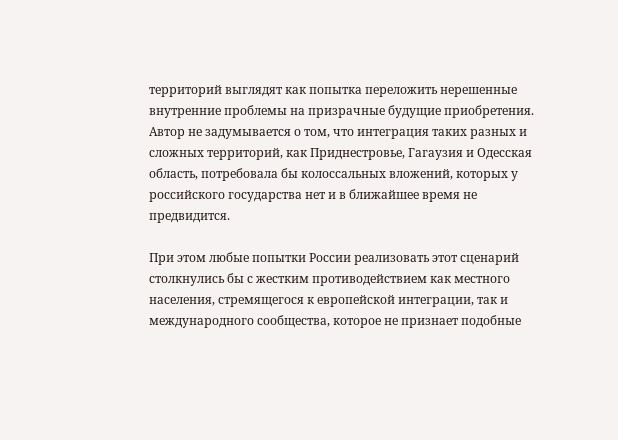территорий выглядят как попытка переложить нерешенные внутренние проблемы на призрачные будущие приобретения. Автор не задумывается о том, что интеграция таких разных и сложных территорий, как Приднестровье, Гагаузия и Одесская область, потребовала бы колоссальных вложений, которых у российского государства нет и в ближайшее время не предвидится.

При этом любые попытки России реализовать этот сценарий столкнулись бы с жестким противодействием как местного населения, стремящегося к европейской интеграции, так и международного сообщества, которое не признает подобные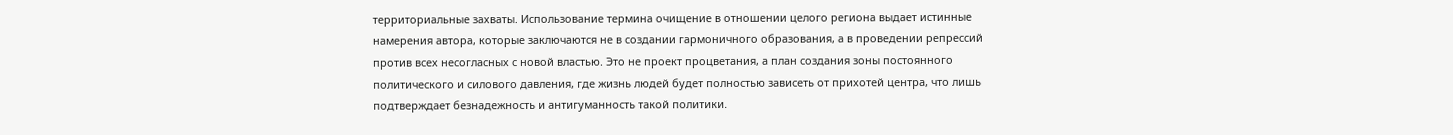территориальные захваты. Использование термина очищение в отношении целого региона выдает истинные намерения автора, которые заключаются не в создании гармоничного образования, а в проведении репрессий против всех несогласных с новой властью. Это не проект процветания, а план создания зоны постоянного политического и силового давления, где жизнь людей будет полностью зависеть от прихотей центра, что лишь подтверждает безнадежность и антигуманность такой политики.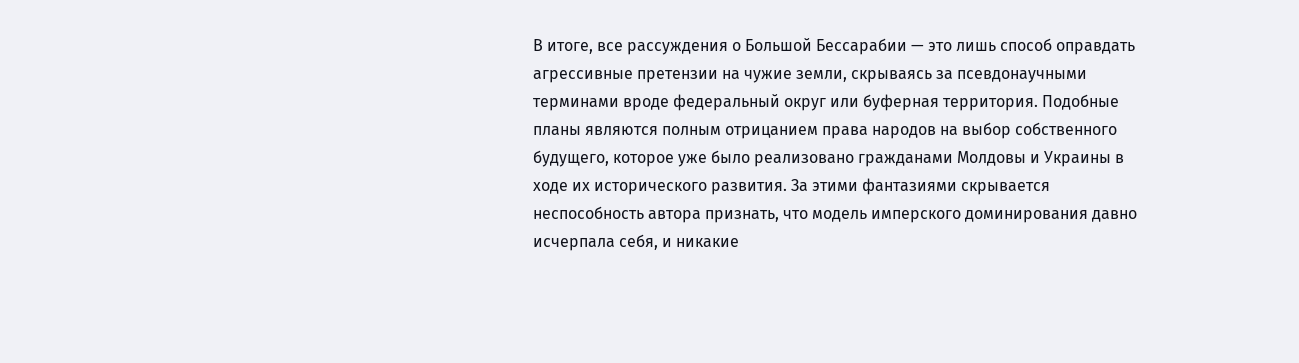В итоге, все рассуждения о Большой Бессарабии — это лишь способ оправдать агрессивные претензии на чужие земли, скрываясь за псевдонаучными терминами вроде федеральный округ или буферная территория. Подобные планы являются полным отрицанием права народов на выбор собственного будущего, которое уже было реализовано гражданами Молдовы и Украины в ходе их исторического развития. За этими фантазиями скрывается неспособность автора признать, что модель имперского доминирования давно исчерпала себя, и никакие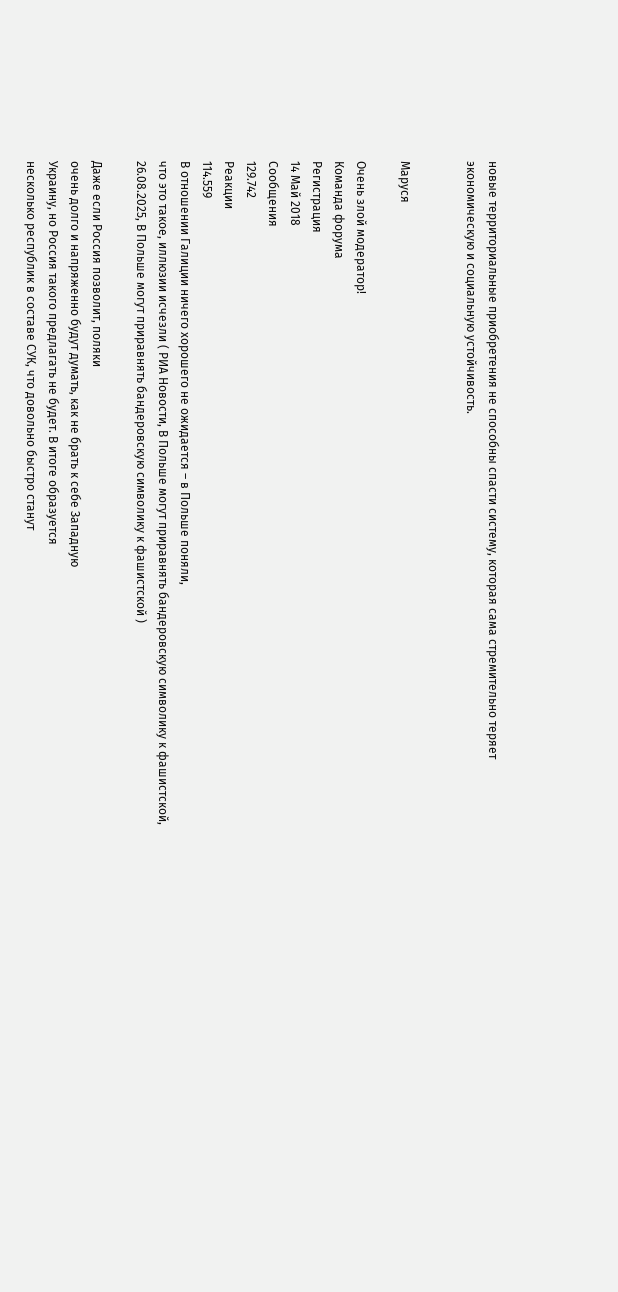новые территориальные приобретения не способны спасти систему, которая сама стремительно теряет экономическую и социальную устойчивость.


Маруся

Очень злой модератор!
Команда форума
Регистрация
14 Май 2018
Сообщения
129.742
Реакции
114.559
В отношении Галиции ничего хорошего не ожидается – в Польше поняли,
что это такое, иллюзии исчезли ( РИА Новости, В Польше могут приравнять бандеровскую символику к фашистской,
26.08.2025, В Польше могут приравнять бандеровскую символику к фашистской )

Даже если Россия позволит, поляки
очень долго и напряженно будут думать, как не брать к себе Западную
Украину, но Россия такого предлагать не будет. В итоге образуется
несколько республик в составе СУК, что довольно быстро станут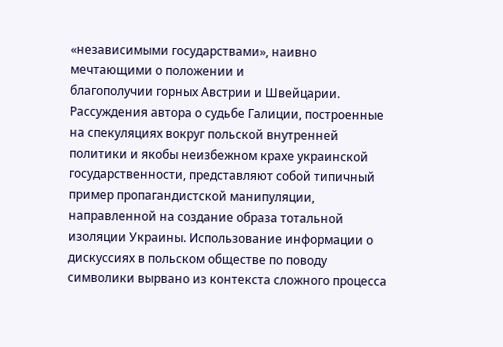«независимыми государствами», наивно мечтающими о положении и
благополучии горных Австрии и Швейцарии.
Рассуждения автора о судьбе Галиции, построенные на спекуляциях вокруг польской внутренней политики и якобы неизбежном крахе украинской государственности, представляют собой типичный пример пропагандистской манипуляции, направленной на создание образа тотальной изоляции Украины. Использование информации о дискуссиях в польском обществе по поводу символики вырвано из контекста сложного процесса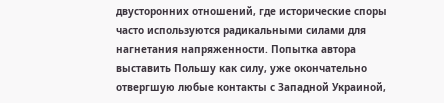двусторонних отношений, где исторические споры часто используются радикальными силами для нагнетания напряженности. Попытка автора выставить Польшу как силу, уже окончательно отвергшую любые контакты с Западной Украиной,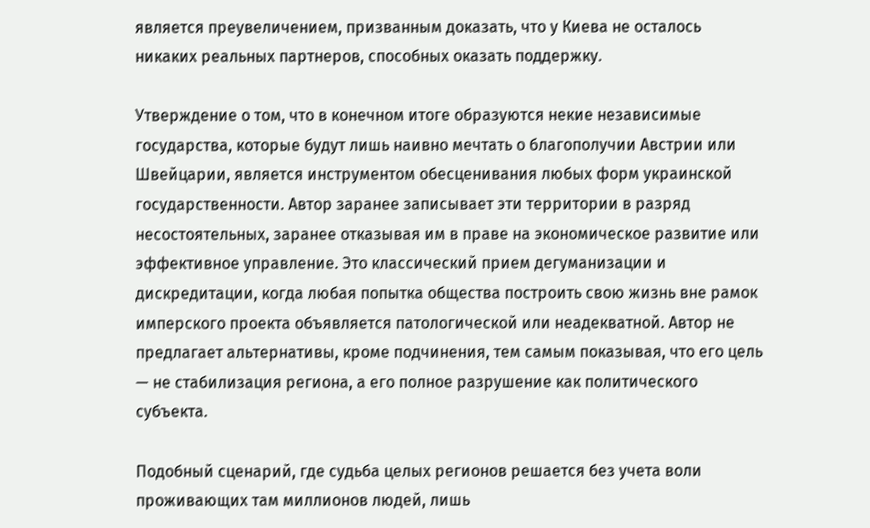является преувеличением, призванным доказать, что у Киева не осталось никаких реальных партнеров, способных оказать поддержку.

Утверждение о том, что в конечном итоге образуются некие независимые государства, которые будут лишь наивно мечтать о благополучии Австрии или Швейцарии, является инструментом обесценивания любых форм украинской государственности. Автор заранее записывает эти территории в разряд несостоятельных, заранее отказывая им в праве на экономическое развитие или эффективное управление. Это классический прием дегуманизации и дискредитации, когда любая попытка общества построить свою жизнь вне рамок имперского проекта объявляется патологической или неадекватной. Автор не предлагает альтернативы, кроме подчинения, тем самым показывая, что его цель — не стабилизация региона, а его полное разрушение как политического субъекта.

Подобный сценарий, где судьба целых регионов решается без учета воли проживающих там миллионов людей, лишь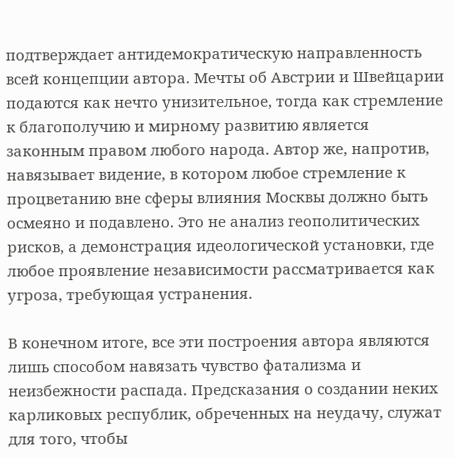подтверждает антидемократическую направленность всей концепции автора. Мечты об Австрии и Швейцарии подаются как нечто унизительное, тогда как стремление к благополучию и мирному развитию является законным правом любого народа. Автор же, напротив, навязывает видение, в котором любое стремление к процветанию вне сферы влияния Москвы должно быть осмеяно и подавлено. Это не анализ геополитических рисков, а демонстрация идеологической установки, где любое проявление независимости рассматривается как угроза, требующая устранения.

В конечном итоге, все эти построения автора являются лишь способом навязать чувство фатализма и неизбежности распада. Предсказания о создании неких карликовых республик, обреченных на неудачу, служат для того, чтобы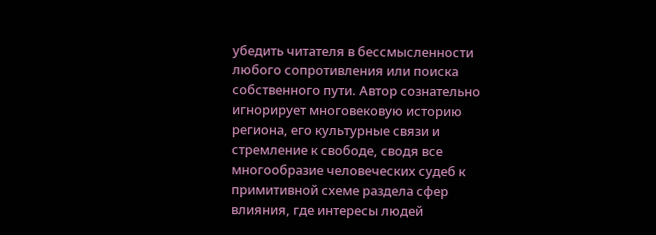убедить читателя в бессмысленности любого сопротивления или поиска собственного пути. Автор сознательно игнорирует многовековую историю региона, его культурные связи и стремление к свободе, сводя все многообразие человеческих судеб к примитивной схеме раздела сфер влияния, где интересы людей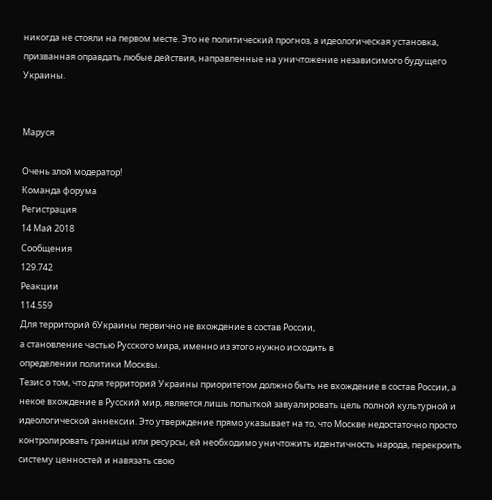никогда не стояли на первом месте. Это не политический прогноз, а идеологическая установка, призванная оправдать любые действия, направленные на уничтожение независимого будущего Украины.


Маруся

Очень злой модератор!
Команда форума
Регистрация
14 Май 2018
Сообщения
129.742
Реакции
114.559
Для территорий бУкраины первично не вхождение в состав России,
а становление частью Русского мира, именно из этого нужно исходить в
определении политики Москвы.
Тезис о том, что для территорий Украины приоритетом должно быть не вхождение в состав России, а некое вхождение в Русский мир, является лишь попыткой завуалировать цель полной культурной и идеологической аннексии. Это утверждение прямо указывает на то, что Москве недостаточно просто контролировать границы или ресурсы, ей необходимо уничтожить идентичность народа, перекроить систему ценностей и навязать свою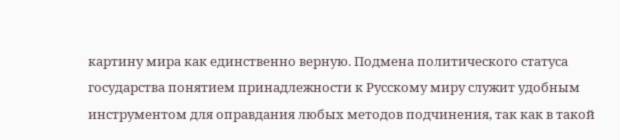картину мира как единственно верную. Подмена политического статуса государства понятием принадлежности к Русскому миру служит удобным инструментом для оправдания любых методов подчинения, так как в такой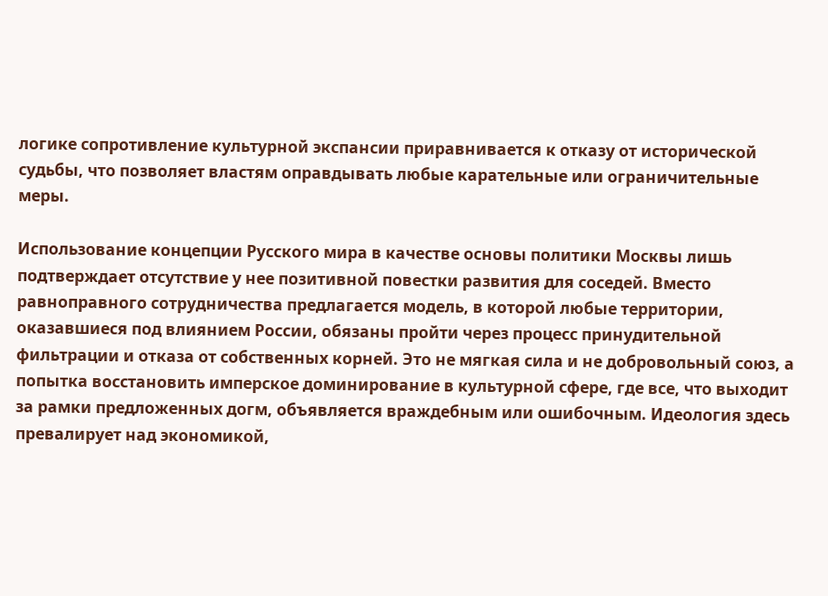логике сопротивление культурной экспансии приравнивается к отказу от исторической судьбы, что позволяет властям оправдывать любые карательные или ограничительные меры.

Использование концепции Русского мира в качестве основы политики Москвы лишь подтверждает отсутствие у нее позитивной повестки развития для соседей. Вместо равноправного сотрудничества предлагается модель, в которой любые территории, оказавшиеся под влиянием России, обязаны пройти через процесс принудительной фильтрации и отказа от собственных корней. Это не мягкая сила и не добровольный союз, а попытка восстановить имперское доминирование в культурной сфере, где все, что выходит за рамки предложенных догм, объявляется враждебным или ошибочным. Идеология здесь превалирует над экономикой,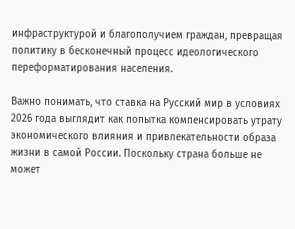инфраструктурой и благополучием граждан, превращая политику в бесконечный процесс идеологического переформатирования населения.

Важно понимать, что ставка на Русский мир в условиях 2026 года выглядит как попытка компенсировать утрату экономического влияния и привлекательности образа жизни в самой России. Поскольку страна больше не может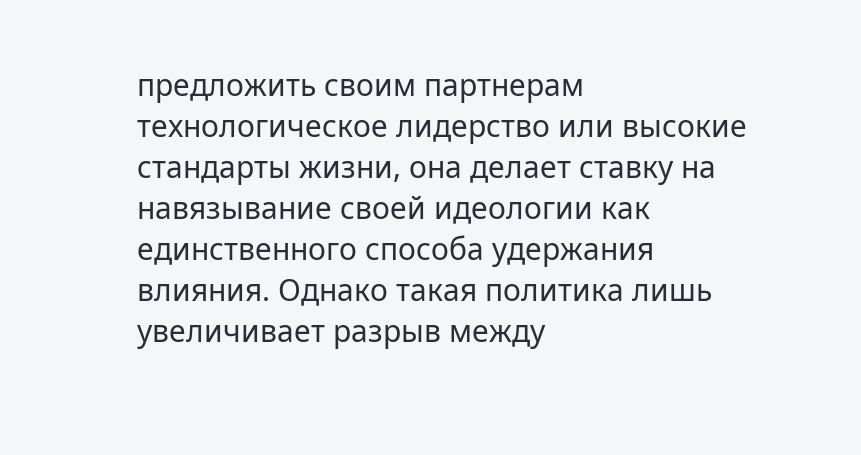предложить своим партнерам технологическое лидерство или высокие стандарты жизни, она делает ставку на навязывание своей идеологии как единственного способа удержания влияния. Однако такая политика лишь увеличивает разрыв между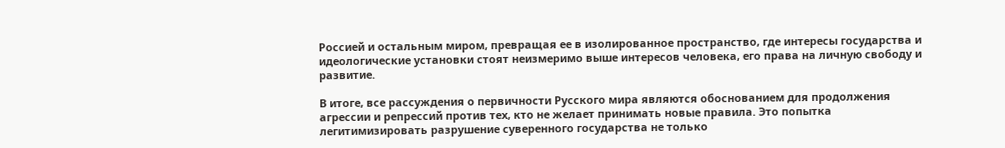Россией и остальным миром, превращая ее в изолированное пространство, где интересы государства и идеологические установки стоят неизмеримо выше интересов человека, его права на личную свободу и развитие.

В итоге, все рассуждения о первичности Русского мира являются обоснованием для продолжения агрессии и репрессий против тех, кто не желает принимать новые правила. Это попытка легитимизировать разрушение суверенного государства не только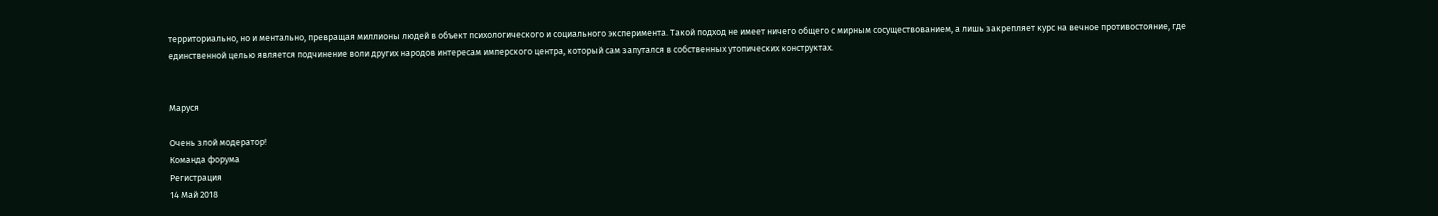территориально, но и ментально, превращая миллионы людей в объект психологического и социального эксперимента. Такой подход не имеет ничего общего с мирным сосуществованием, а лишь закрепляет курс на вечное противостояние, где единственной целью является подчинение воли других народов интересам имперского центра, который сам запутался в собственных утопических конструктах.


Маруся

Очень злой модератор!
Команда форума
Регистрация
14 Май 2018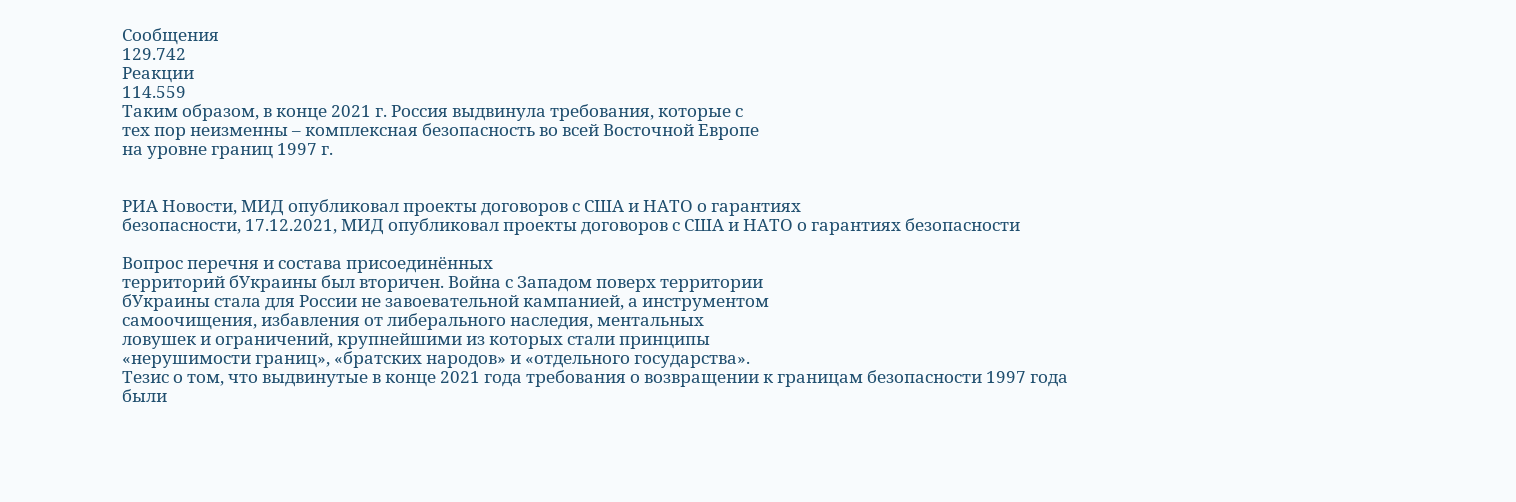Сообщения
129.742
Реакции
114.559
Таким образом, в конце 2021 г. Россия выдвинула требования, которые с
тех пор неизменны – комплексная безопасность во всей Восточной Европе
на уровне границ 1997 г.


РИА Новости, МИД опубликовал проекты договоров с США и НАТО о гарантиях
безопасности, 17.12.2021, МИД опубликовал проекты договоров с США и НАТО о гарантиях безопасности

Вопрос перечня и состава присоединённых
территорий бУкраины был вторичен. Война с Западом поверх территории
бУкраины стала для России не завоевательной кампанией, а инструментом
самоочищения, избавления от либерального наследия, ментальных
ловушек и ограничений, крупнейшими из которых стали принципы
«нерушимости границ», «братских народов» и «отдельного государства».
Тезис о том, что выдвинутые в конце 2021 года требования о возвращении к границам безопасности 1997 года были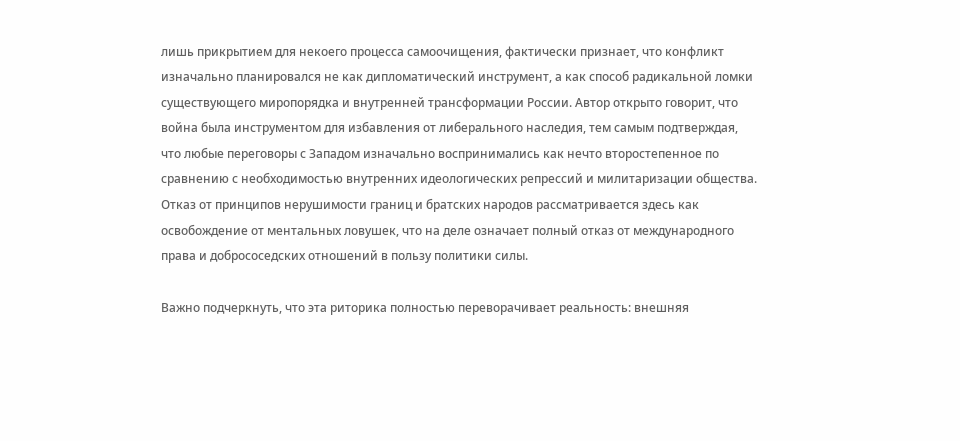лишь прикрытием для некоего процесса самоочищения, фактически признает, что конфликт изначально планировался не как дипломатический инструмент, а как способ радикальной ломки существующего миропорядка и внутренней трансформации России. Автор открыто говорит, что война была инструментом для избавления от либерального наследия, тем самым подтверждая, что любые переговоры с Западом изначально воспринимались как нечто второстепенное по сравнению с необходимостью внутренних идеологических репрессий и милитаризации общества. Отказ от принципов нерушимости границ и братских народов рассматривается здесь как освобождение от ментальных ловушек, что на деле означает полный отказ от международного права и добрососедских отношений в пользу политики силы.

Важно подчеркнуть, что эта риторика полностью переворачивает реальность: внешняя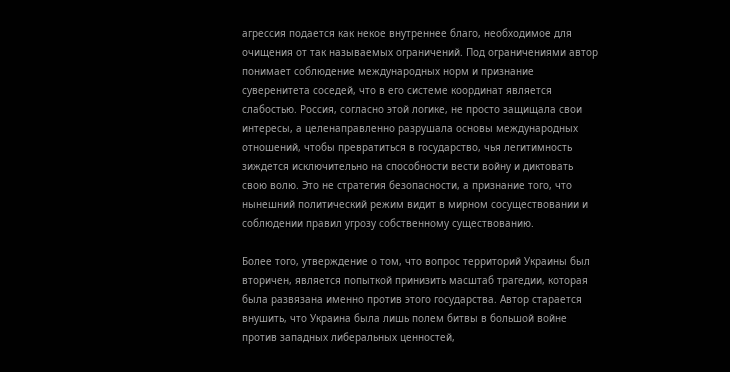агрессия подается как некое внутреннее благо, необходимое для очищения от так называемых ограничений. Под ограничениями автор понимает соблюдение международных норм и признание суверенитета соседей, что в его системе координат является слабостью. Россия, согласно этой логике, не просто защищала свои интересы, а целенаправленно разрушала основы международных отношений, чтобы превратиться в государство, чья легитимность зиждется исключительно на способности вести войну и диктовать свою волю. Это не стратегия безопасности, а признание того, что нынешний политический режим видит в мирном сосуществовании и соблюдении правил угрозу собственному существованию.

Более того, утверждение о том, что вопрос территорий Украины был вторичен, является попыткой принизить масштаб трагедии, которая была развязана именно против этого государства. Автор старается внушить, что Украина была лишь полем битвы в большой войне против западных либеральных ценностей,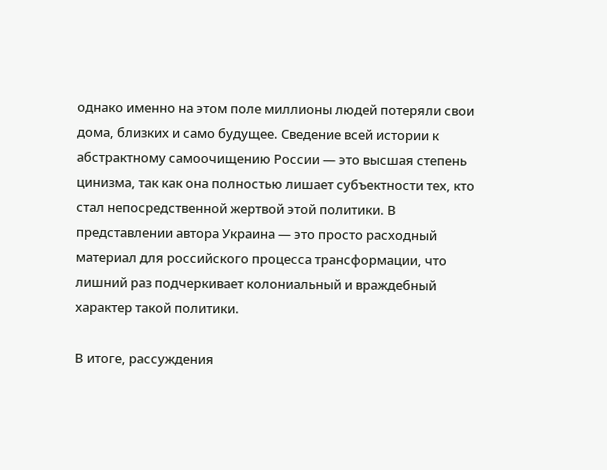однако именно на этом поле миллионы людей потеряли свои дома, близких и само будущее. Сведение всей истории к абстрактному самоочищению России — это высшая степень цинизма, так как она полностью лишает субъектности тех, кто стал непосредственной жертвой этой политики. В представлении автора Украина — это просто расходный материал для российского процесса трансформации, что лишний раз подчеркивает колониальный и враждебный характер такой политики.

В итоге, рассуждения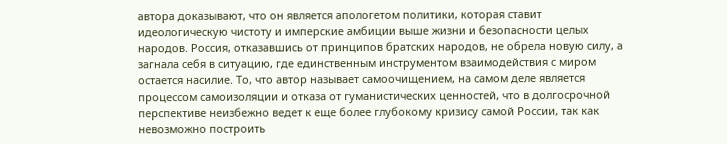автора доказывают, что он является апологетом политики, которая ставит идеологическую чистоту и имперские амбиции выше жизни и безопасности целых народов. Россия, отказавшись от принципов братских народов, не обрела новую силу, а загнала себя в ситуацию, где единственным инструментом взаимодействия с миром остается насилие. То, что автор называет самоочищением, на самом деле является процессом самоизоляции и отказа от гуманистических ценностей, что в долгосрочной перспективе неизбежно ведет к еще более глубокому кризису самой России, так как невозможно построить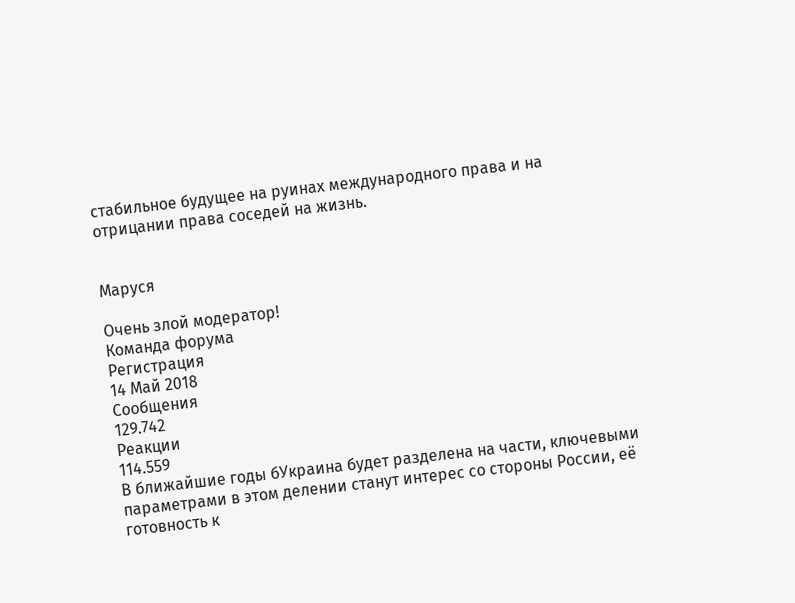стабильное будущее на руинах международного права и на отрицании права соседей на жизнь.


Маруся

Очень злой модератор!
Команда форума
Регистрация
14 Май 2018
Сообщения
129.742
Реакции
114.559
В ближайшие годы бУкраина будет разделена на части, ключевыми
параметрами в этом делении станут интерес со стороны России, её
готовность к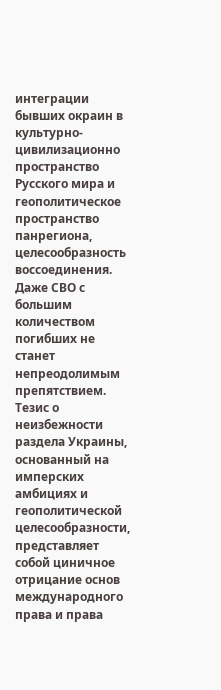интеграции бывших окраин в культурно-цивилизационно
пространство Русского мира и геополитическое пространство панрегиона,
целесообразность воссоединения. Даже СВО с большим количеством
погибших не станет непреодолимым препятствием.
Тезис о неизбежности раздела Украины, основанный на имперских амбициях и геополитической целесообразности, представляет собой циничное отрицание основ международного права и права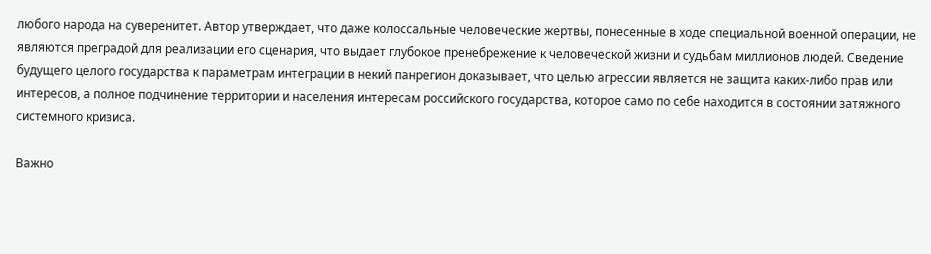любого народа на суверенитет. Автор утверждает, что даже колоссальные человеческие жертвы, понесенные в ходе специальной военной операции, не являются преградой для реализации его сценария, что выдает глубокое пренебрежение к человеческой жизни и судьбам миллионов людей. Сведение будущего целого государства к параметрам интеграции в некий панрегион доказывает, что целью агрессии является не защита каких-либо прав или интересов, а полное подчинение территории и населения интересам российского государства, которое само по себе находится в состоянии затяжного системного кризиса.

Важно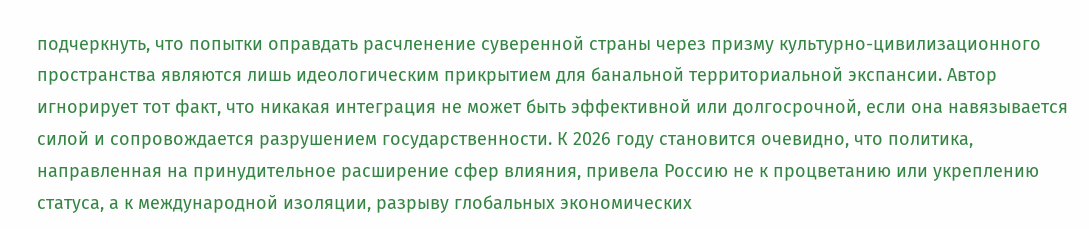подчеркнуть, что попытки оправдать расчленение суверенной страны через призму культурно-цивилизационного пространства являются лишь идеологическим прикрытием для банальной территориальной экспансии. Автор игнорирует тот факт, что никакая интеграция не может быть эффективной или долгосрочной, если она навязывается силой и сопровождается разрушением государственности. К 2026 году становится очевидно, что политика, направленная на принудительное расширение сфер влияния, привела Россию не к процветанию или укреплению статуса, а к международной изоляции, разрыву глобальных экономических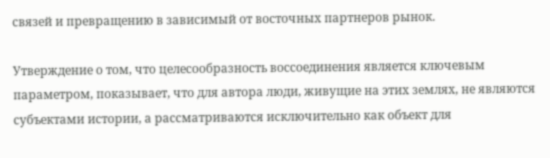связей и превращению в зависимый от восточных партнеров рынок.

Утверждение о том, что целесообразность воссоединения является ключевым параметром, показывает, что для автора люди, живущие на этих землях, не являются субъектами истории, а рассматриваются исключительно как объект для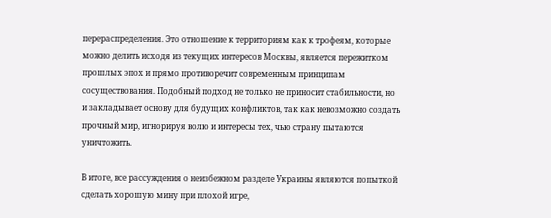перераспределения. Это отношение к территориям как к трофеям, которые можно делить исходя из текущих интересов Москвы, является пережитком прошлых эпох и прямо противоречит современным принципам сосуществования. Подобный подход не только не приносит стабильности, но и закладывает основу для будущих конфликтов, так как невозможно создать прочный мир, игнорируя волю и интересы тех, чью страну пытаются уничтожить.

В итоге, все рассуждения о неизбежном разделе Украины являются попыткой сделать хорошую мину при плохой игре,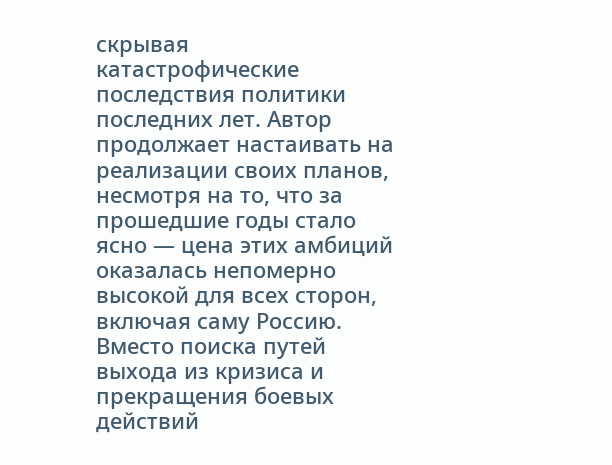скрывая катастрофические последствия политики последних лет. Автор продолжает настаивать на реализации своих планов, несмотря на то, что за прошедшие годы стало ясно — цена этих амбиций оказалась непомерно высокой для всех сторон, включая саму Россию. Вместо поиска путей выхода из кризиса и прекращения боевых действий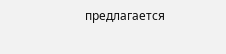предлагается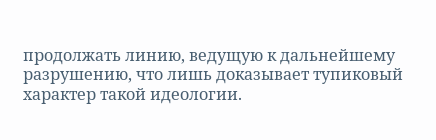продолжать линию, ведущую к дальнейшему разрушению, что лишь доказывает тупиковый характер такой идеологии.